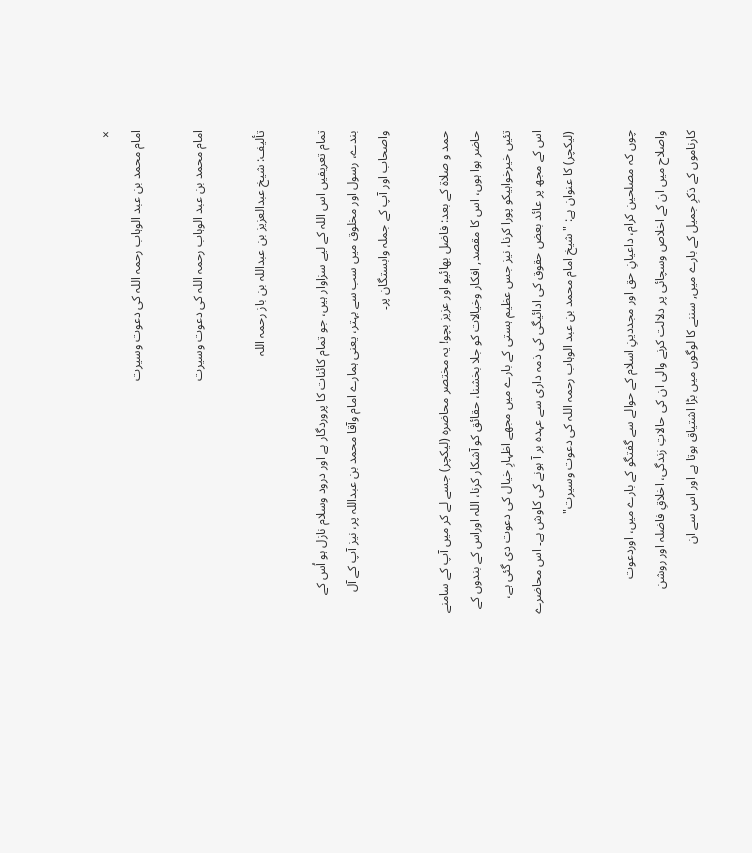×
امام محمد بن عبد الوہاب رحمہ اللہ کی دعوت وسیرت

امام محمد بن عبد الوہاب رحمہ اللہ کی دعوت وسیرت

تألیف: شیخ عبدالعزیز بن عبداللہ بن باز رحمہ اللہ

تمام تعریفیں اس اللہ کے لیے سزاوار ہیں، جو تمام كائنات کا پروردگار ہے اور درود وسلام نازل ہو اُس کے بندے، رسول اور مخلوق میں سب سے بہتر، یعنی ہمارے امام وآقا محمد بن عبداللہ پر، نیز آپ کے آل واصحاب اور آپ کے جملہ وابستگان پر۔

حمد و صلاۃ کے بعد: فاضل بھائیو اور عزیز بچو! یہ مختصر محاضرہ (لیکچر) جسے لے کر میں آپ کے سامنے حاضر ہوا ہوں، اس کا مقصد, افکار وخیالات کو جلا بخشنا، حقائق کو آشکار کرنا، اللہ اوراس کے بندوں کے تئیں خیرخواہیکو پورا کرنا، نیز جس عظیم ہستی کے بارے میں مجھے اظہارِ خیال کی دعوت دی گئی ہے، اس کے مجھ پر عائد بعض حقوق کی ادائیگی کی ذمہ داری سے عہدہ بر آ ہونے کی کاوش ہے۔ اس محاضرے (لیکچر) کا عنوان ہے: "شیخ امام محمد بن عبد الوہاب رحمہ اللہ کی دعوت وسیرت"

چوں کہ مصلحین کرام، داعیانِ حق اور مجددینِ اسلام کے حوالے سے گفتگو کے بارے میں، اوردعوت واصلاح میں ان کے اخلاص وسچائی پر دلالت کرنے والى ان کی حالاتِ زندگی، اخلاقِ فاضلہ اور روشن کارناموں کے ذکرِ جمیل کے بارے میں, سننے کا لوگوں میں بڑا اشتیاق ہوتا ہے اور اس سے ان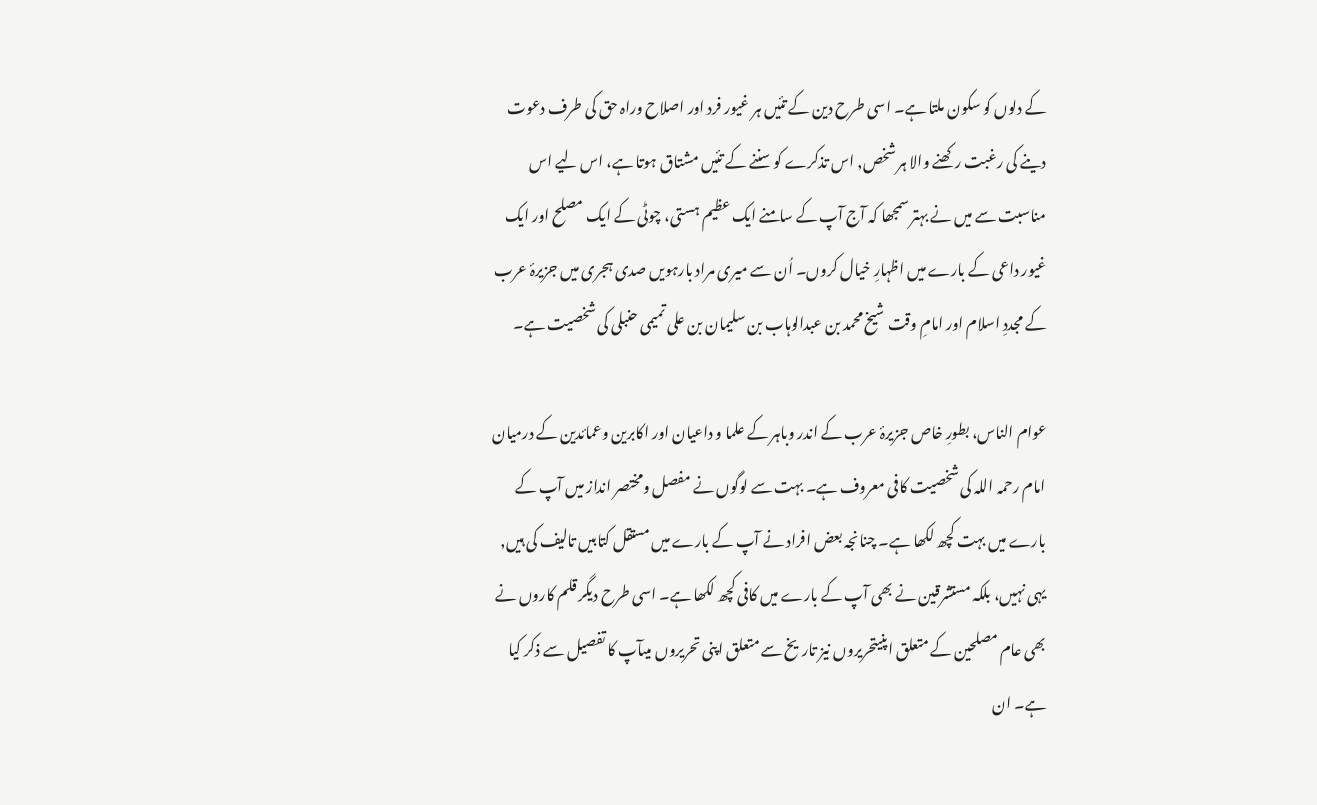کے دلوں کو سکون ملتا ہے۔ اسی طرح دین کے تئیں ہر غیور فرد اور اصلاح وراہ حق کی طرف دعوت دینے کى رغبت رکھنے والا ہر شخص, اس تذکرے کو سننے کے تئیں مشتاق ہوتا ہے، اس لیے اس مناسبت سے میں نے بہتر سمجھا کہ آج آپ کے سامنے ایک عظیم ہستی، چوٹی کے ایک مصلح اور ایک غیور داعی کے بارے میں اظہارِ خیال کروں۔ اُن سے میری مراد بارہویں صدی ہجری میں جزیرۂ عرب کے مجددِ اسلام اور امامِ وقت شیخ محمد بن عبدالوہاب بن سلیمان بن علی تمیمی حنبلی کی شخصیت ہے۔

عوام الناس، بطورِ خاص جزیرۂ عرب کے اندر وباہر کے علما و داعیان اور اکابرین وعمائدین کے درمیان امام رحمہ اللہ کی شخصیت کافی معروف ہے۔ بہت سے لوگوں نے مفصل ومختصر انداز میں آپ کے بارے میں بہت کچھ لکھا ہے۔ چنانجہ بعض افراد نے آپ کے بارے میں مستقل کتابیں تالیف کى ہیں, یہی نہیں، بلکہ مستشرقین نے بھی آپ کے بارے میں کافی کچھ لکھا ہے۔ اسی طرح دیگر قلم کاروں نے بھی عام مصلحین کے متعلق اپنیتحریروں نیز تاریخ سے متعلق اپنى تحریروں میںآپ کا تفصیل سے ذکر کیا ہے۔ ان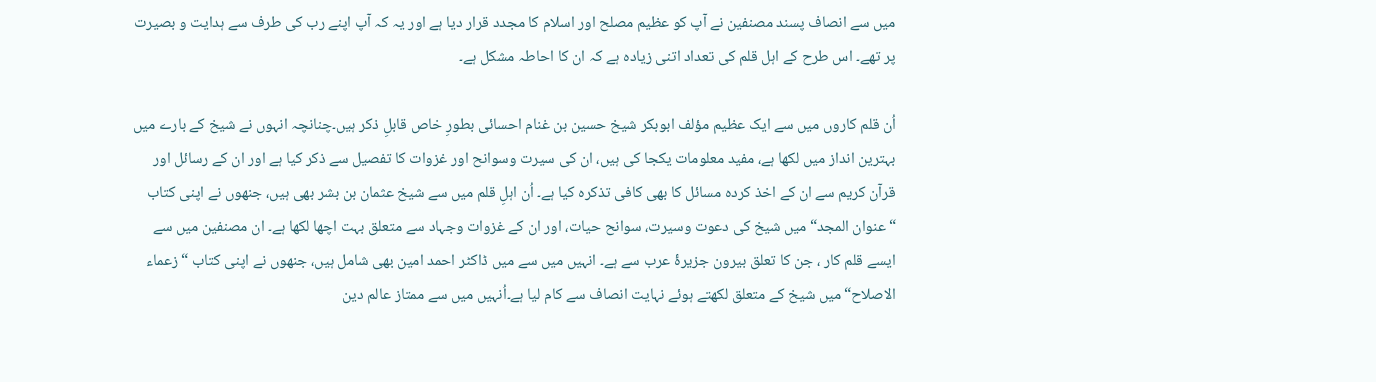میں سے انصاف پسند مصنفین نے آپ کو عظیم مصلح اور اسلام کا مجدد قرار دیا ہے اور یہ کہ آپ اپنے رب کی طرف سے ہدایت و بصیرت پر تھے۔ اس طرح کے اہل قلم کی تعداد اتنی زیادہ ہے کہ ان کا احاطہ مشکل ہے۔

اُن قلم کاروں میں سے ایک عظیم مؤلف ابوبکر شیخ حسین بن غنام احسائی بطورِ خاص قابلِ ذکر ہیں۔چنانچہ انہوں نے شیخ کے بارے میں بہترین انداز میں لکھا ہے، مفید معلومات یکجا کی ہیں، ان کی سیرت وسوانح اور غزوات کا تفصیل سے ذکر کیا ہے اور ان کے رسائل اور قرآن کریم سے ان کے اخذ کردہ مسائل کا بھی کافی تذکرہ کیا ہے۔ اُن اہلِ قلم میں سے شیخ عثمان بن بشر بھی ہیں، جنھوں نے اپنی کتاب “عنوان المجد“میں شیخ کی دعوت وسیرت، سوانح حیات، اور ان کے غزوات وجہاد سے متعلق بہت اچھا لکھا ہے۔ ان مصنفین میں سے ایسے قلم کار ، جن کا تعلق بیرون جزیرۂ عرب سے ہے۔ انہیں میں سے میں ڈاکٹر احمد امین بھی شامل ہیں، جنھوں نے اپنی کتاب “ زعماء الاصلاح“میں شیخ کے متعلق لکھتے ہوئے نہایت انصاف سے کام لیا ہے۔اُنہیں میں سے ممتاز عالم دین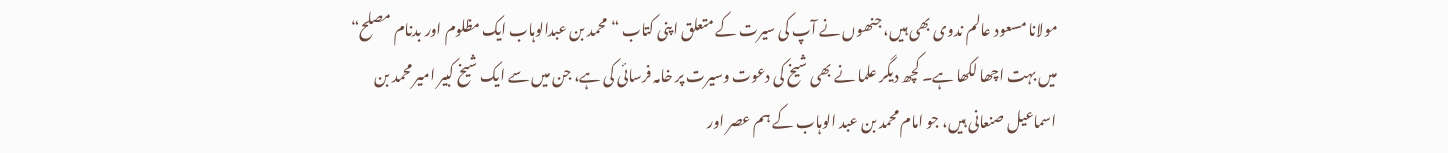مولانا مسعود عالم ندوی بھی ہیں، جنھوں نے آپ کی سیرت کے متعلق اپنی کتاب “محمد بن عبدالوہاب ایک مظلوم اور بدنام مصلح“ میں بہت اچھا لکھا ہے۔ کچھ دیگر علما نے بھی شیخ کی دعوت وسیرت پر خامہ فرسائی کی ہے، جن میں سے ایک شیخ کبیر امیر محمد بن اسماعیل صنعانی ہیں، جو امام محمد بن عبد الوہاب کے ہم عصر اور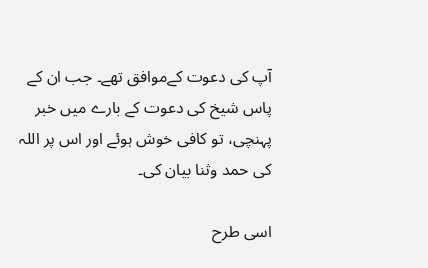آپ کی دعوت کےموافق تھے۔ جب ان کے پاس شیخ کی دعوت کے بارے میں خبر پہنچی، تو کافی خوش ہوئے اور اس پر اللہ کى حمد وثنا بیان کى۔

اسی طرح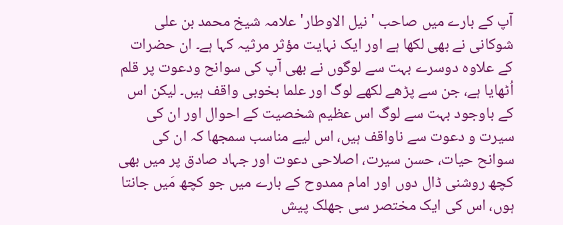آپ کے بارے میں صاحب 'نیل الاوطار' علامہ شیخ محمد بن علی شوکانی نے بھی لکھا ہے اور ایک نہایت مؤثر مرثیہ کہا ہے۔ ان حضرات کے علاوہ دوسرے بہت سے لوگوں نے بھی آپ کی سوانح ودعوت پر قلم اُٹھایا ہے، جن سے پڑھے لکھے لوگ اور علما بخوبی واقف ہیں۔ لیکن اس کے باوجود بہت سے لوگ اس عظیم شخصیت کے احوال اور ان کی سیرت و دعوت سے ناواقف ہیں، اس لیے مناسب سمجھا کہ ان کی سوانح حیات، حسن سیرت، اصلاحی دعوت اور جہاد صادق پر میں بھی کچھ روشنی ڈال دوں اور امام ممدوح کے بارے میں جو کچھ مَیں جانتا ہوں، اس کی ایک مختصر سی جھلک پیش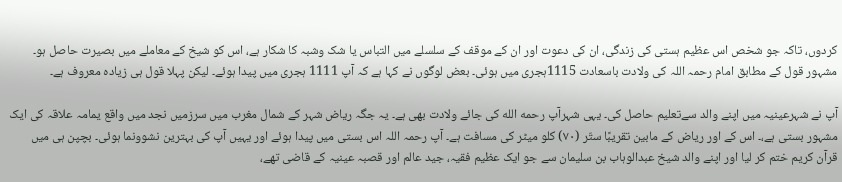کردوں، تاکہ جو شخص اس عظیم ہستی کی زندگی، ان کی دعوت اور ان کے موقف کے سلسلے میں التباس یا شک وشبہ کا شکار ہے، اس کو شیخ کے معاملے میں بصیرت حاصل ہو۔ مشہور قول کے مطابق امام رحمہ اللہ کی ولادت باسعادت 1115ہجری میں ہوئی۔ بعض لوگوں نے کہا ہے کہ آپ 1111 ہجری میں پیدا ہوئے۔ لیکن پہلا قول ہی زیادہ معروف ہے۔

آپ نے شہرعینیہ میں اپنے والد سےتعلیم حاصل کی۔ یہی شہرآپ رحمه الله کی جائے ولادت بھی ہے۔ یہ جگہ ریاض شہر کے شمال مغرب میں سرزمیں نجد میں واقع یمامہ علاقہ کى ایک مشہور بستی ہے،۔ اس کے اور ریاض کے مابین تقریبًا ستّر (۷۰) کلو میٹر کی مسافت ہے۔ آپ رحمہ اللہ اس بستی میں پیدا ہوئے اور یہیں آپ کی بہترین نشوونما ہوئی۔ بچپن ہی میں قرآن کریم ختم کر لیا اور اپنے والد شیخ عبدالوہاب بن سلیمان سے جو ایک عظیم فقیہ، جید عالم اور قصبہ عینیہ کے قاضی تھے،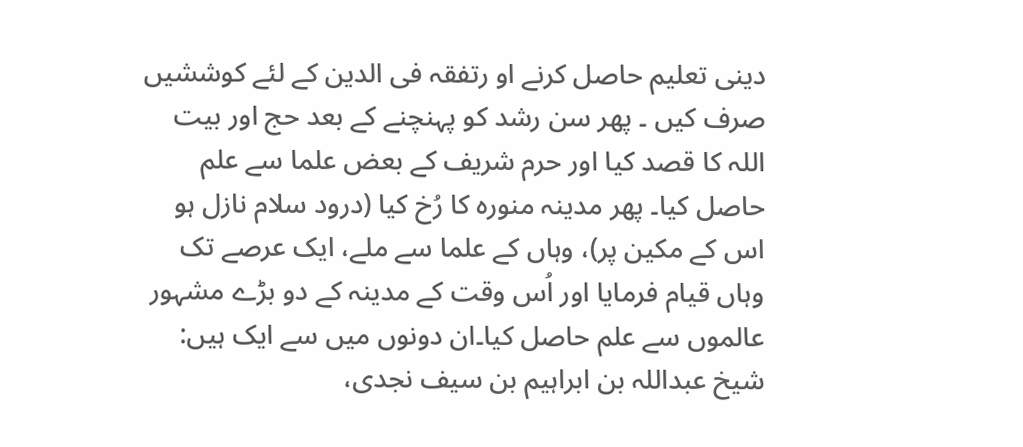دینی تعلیم حاصل کرنے او رتفقہ فی الدین کے لئے کوششیں صرف کیں ۔ پھر سن رشد کو پہنچنے کے بعد حج اور بیت اللہ کا قصد کیا اور حرم شریف کے بعض علما سے علم حاصل کیا۔ پھر مدینہ منورہ کا رُخ کیا (درود سلام نازل ہو اس کے مکین پر)، وہاں کے علما سے ملے، ایک عرصے تک وہاں قیام فرمایا اور اُس وقت کے مدینہ کے دو بڑے مشہور عالموں سے علم حاصل کیا۔ان دونوں میں سے ایک ہیں: شیخ عبداللہ بن ابراہیم بن سیف نجدی،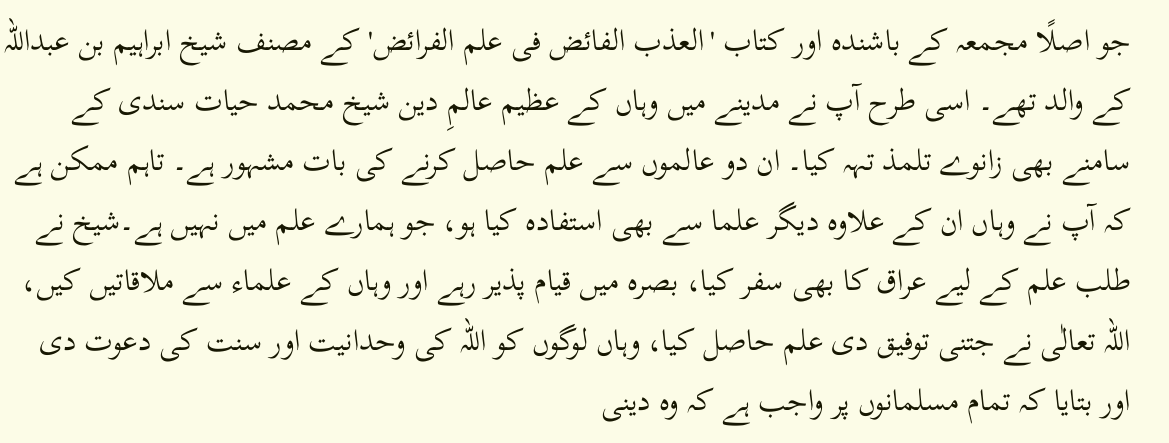جو اصلًا مجمعہ کے باشندہ اور کتاب 'العذب الفائض فی علم الفرائض' کے مصنف شیخ ابراہیم بن عبداللہ کے والد تھے۔ اسی طرح آپ نے مدینے میں وہاں کے عظیم عالمِ دین شیخ محمد حیات سندی کے سامنے بھی زانوے تلمذ تہہ کیا۔ ان دو عالموں سے علم حاصل کرنے کی بات مشہور ہے۔ تاہم ممکن ہے کہ آپ نے وہاں ان کے علاوہ دیگر علما سے بھی استفادہ کیا ہو، جو ہمارے علم میں نہیں ہے۔شیخ نے طلب علم کے لیے عراق کا بھی سفر کیا، بصرہ میں قیام پذیر رہے اور وہاں کے علماء سے ملاقاتیں کیں، اللہ تعالٰی نے جتنی توفیق دی علم حاصل کیا، وہاں لوگوں کو اللہ کی وحدانیت اور سنت کی دعوت دی اور بتایا کہ تمام مسلمانوں پر واجب ہے کہ وہ دینی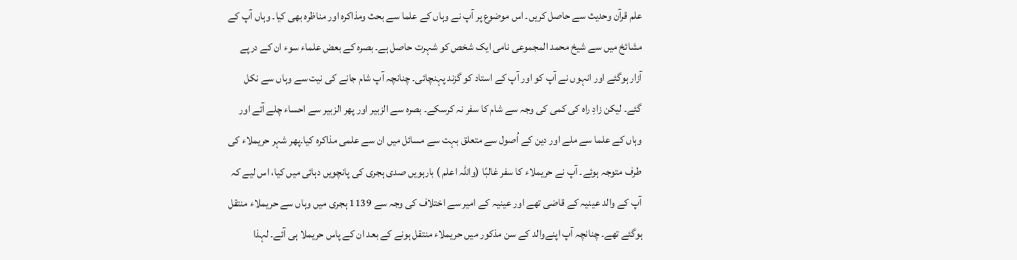علم قرآن وحدیث سے حاصل کریں۔ اس موضوع پر آپ نے وہاں کے علما سے بحث ومذاکرہ اور مناظرہ بھی کیا۔ وہاں آپ کے مشائخ میں سے شیخ محمد المجموعی نامی ایک شخص کو شہرت حاصل ہے۔ بصرہ کے بعض علماء سوء ان کے درپے آزار ہوگئے اور انہوں نے آپ کو اور آپ کے استاد کو گزند پہنچائی۔ چنانچہ آپ شام جانے کی نیت سے وہاں سے نکل گئے۔ لیکن زادِ راہ کی کمی کی وجہ سے شام کا سفر نہ کرسکے۔ بصرہ سے الزبیر اور پھر الزبیر سے احساء چلے آئے اور وہاں کے علما سے ملے اور دین کے اُصول سے متعلق بہت سے مسائل میں ان سے علمی مذاکرہ کیا۔پھر شہر حریملاء کی طرف متوجہ ہوئے۔ آپ نے حریملاء کا سفر غالبًا (واللہ اعلم ) بارہویں صدی ہجری کی پانچویں دہائی میں کیا، اس لیے کہ آپ کے والد عینیہ کے قاضی تھے اور عینیہ کے امیر سے اختلاف کی وجہ سے 1139 ہجری میں وہاں سے حریملاء منتقل ہوگئے تھے۔ چنانچہ آپ اپنےوالد کے سن مذکور میں حریملاء منتقل ہونے کے بعد ان کے پاس حریملا ہی آئے۔ لہذا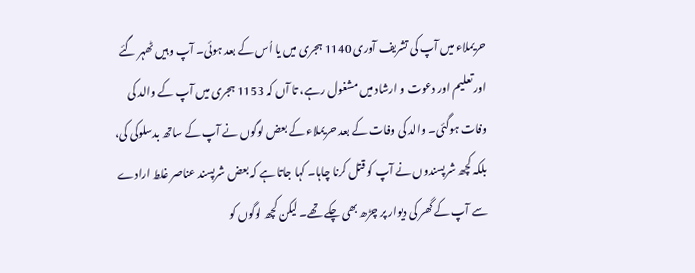حریملاء میں آپ کی تشریف آوری 1140 ہجری میں یا اُس کے بعد ہوئی۔ آپ وہیں ٹھہر گئے اور تعلیم اور دعوت و ارشاد میں مشغول رہے، تا آں کہ 1153 ہجری میں آپ کے والد کی وفات ہوگئی۔ والد کی وفات کے بعد حریملاء کے بعض لوگوں نے آپ کے ساتھ بدسلوکی کی، بلکہ کچھ شرپسندوں نے آپ کو قتل کرنا چاہا۔ کہا جاتا ہے کہ بعض شرپسند عناصر غلط ارادے سے آپ کے گھر کی دیوار پر چڑھ بھی چکے تھے۔ لیکن کچھ لوگوں کو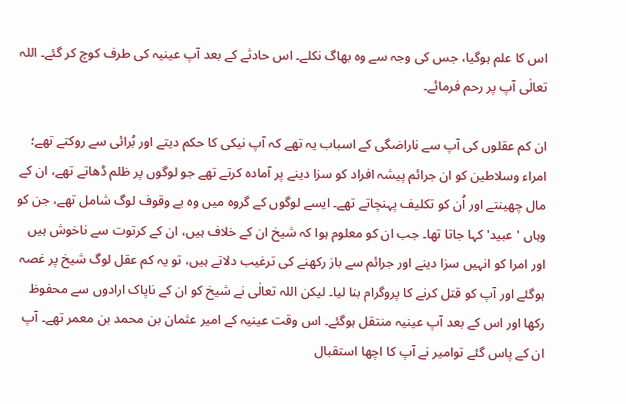اس کا علم ہوگیا، جس کی وجہ سے وہ بھاگ نکلے۔ اس حادثے کے بعد آپ عینیہ کی طرف کوچ کر گئے۔ اللہ تعالٰی آپ پر رحم فرمائے۔

ان کم عقلوں کی آپ سے ناراضگی کے اسباب یہ تھے کہ آپ نیکی کا حکم دیتے اور بُرائی سے روکتے تھے؛ امراء وسلاطین کو ان جرائم پیشہ افراد کو سزا دینے پر آمادہ کرتے تھے جو لوگوں پر ظلم ڈھاتے تھے، ان کے مال چھینتے اور اُن کو تکلیف پہنچاتے تھے۔ ایسے لوگوں کے گروہ میں وہ بے وقوف لوگ شامل تھے، جن کو وہاں 'عبید' کہا جاتا تھا۔ جب ان کو معلوم ہوا کہ شیخ ان کے خلاف ہیں، ان کے کرتوت سے ناخوش ہیں اور امرا کو انہیں سزا دینے اور جرائم سے باز رکھنے کی ترغیب دلاتے ہیں، تو یہ کم عقل لوگ شیخ پر غصہ ہوگئے اور آپ کو قتل کرنے کا پروگرام بنا لیا۔ لیکن اللہ تعالٰی نے شیخ کو ان کے ناپاک ارادوں سے محفوظ رکھا اور اس کے بعد آپ عینیہ منتقل ہوگئے۔ اس وقت عینیہ کے امیر عثمان بن محمد بن معمر تھے۔ آپ ان کے پاس گئے توامیر نے آپ کا اچھا استقبال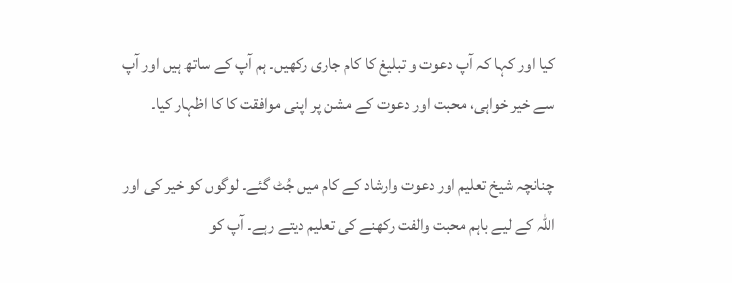کیا اور کہا کہ آپ دعوت و تبلیغ کا کام جاری رکھیں۔ ہم آپ کے ساتھ ہیں اور آپ سے خیر خواہی، محبت اور دعوت کے مشن پر اپنی موافقت کا کا اظہار کیا۔

چنانچہ شیخ تعلیم اور دعوت وارشاد کے کام میں جُٹ گئے۔ لوگوں کو خیر کی اور اللہ کے لیے باہم محبت والفت رکھنے کی تعلیم دیتے رہے۔ آپ کو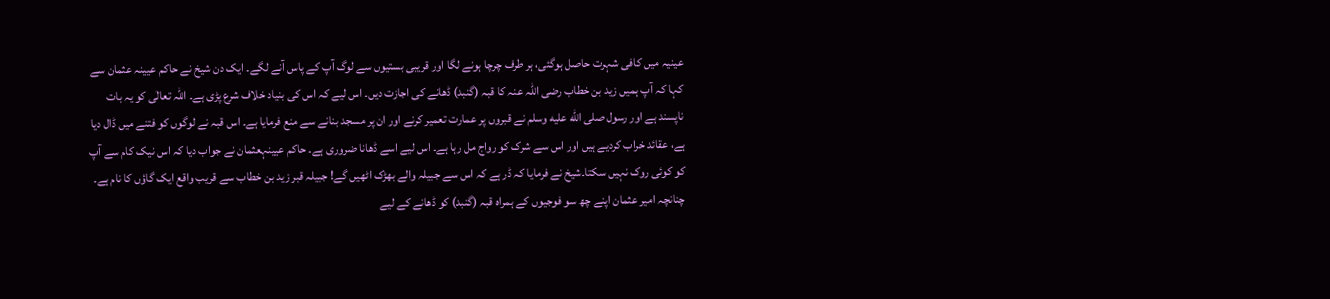عینیہ میں کافی شہرت حاصل ہوگئی، ہر طرف چرچا ہونے لگا اور قریبی بستیوں سے لوگ آپ کے پاس آنے لگے۔ ایک دن شیخ نے حاکم عیینہ عثمان سے کہا کہ آپ ہمیں زید بن خطاب رضی اللہ عنہ کا قبہ (گنبد) ڈھانے کی اجازت دیں۔ اس لیے کہ اس کی بنیاد خلاف شرع پڑی ہے۔ اللہ تعالٰی کو یہ بات ناپسند ہے اور رسول صلى الله عليه وسلم نے قبروں پر عمارت تعمیر کرنے اور ان پر مسجد بنانے سے منع فرمایا ہے۔ اس قبہ نے لوگوں کو فتنے میں ڈال دیا ہے، عقائد خراب کردیے ہیں اور اس سے شرک کو رواج مل رہا ہے۔ اس لیے اسے ڈھانا ضروری ہے۔ حاکم عیینہعثمان نے جواب دیا کہ اس نیک کام سے آپ کو کوئی روک نہیں سکتا۔شیخ نے فرمایا کہ ڈر ہے کہ اس سے جبیلہ والے بھڑک اٹھیں گے! جبیلہ قبر زید بن خطاب سے قریب واقع ایک گاؤں کا نام ہے۔ چنانچہ امیر عثمان اپنے چھ سو فوجیوں کے ہمراہ قبہ (گنبد) کو ڈھانے کے لیے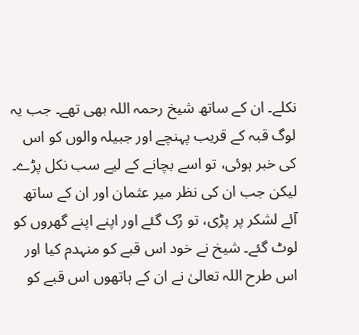نکلے۔ ان کے ساتھ شیخ رحمہ اللہ بھی تھے۔ جب یہ لوگ قبہ کے قریب پہنچے اور جبیلہ والوں کو اس کی خبر ہوئی، تو اسے بچانے کے لیے سب نکل پڑے۔ لیکن جب ان کی نظر میر عثمان اور ان کے ساتھ آئے لشکر پر پڑی، تو رُک گئے اور اپنے اپنے گھروں کو لوٹ گئے۔ شیخ نے خود اس قبے کو منہدم کیا اور اس طرح اللہ تعالیٰ نے ان کے ہاتھوں اس قبے کو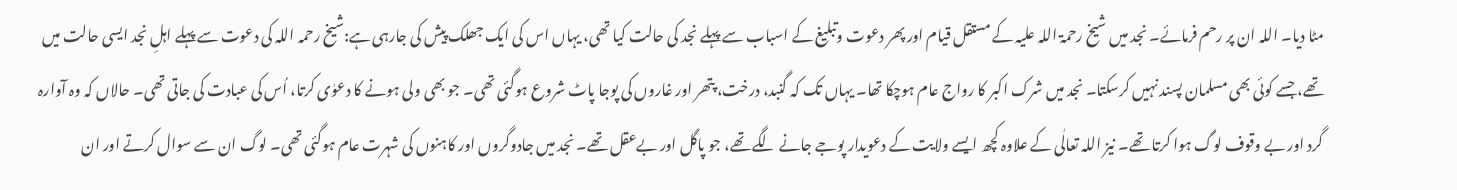مٹا دیا۔ اللہ ان پر رحم فرمائے۔ نجد میں شیخ رحمۃ اللہ علیہ کے مستقل قیام اور پھر دعوت وتبلیغ کے اسباب سے پہلے نجد کی حالت کیا تھی، یہاں اس کی ایک جھلک پیش کی جارہی ہے:شیخ رحمہ اللہ کی دعوت سے پہلے اہلِ نجد ایسی حالت میں تھے، جسے کوئی بھی مسلمان پسند نہیں کرسکتا۔ نجد میں شرک اکبر کا رواج عام ہوچکا تھا۔ یہاں تک کہ گنبد، درخت، پتھر اور غاروں کی پوجا پاٹ شروع ہوگئی تھی۔ جو بھی ولی ہونے کا دعوٰی کرتا، اُس کی عبادت کی جاتی تھی۔ حالاں کہ وہ آوارہ گرد اور بے وقوف لوگ ہوا کرتا تھے۔ نیز اللہ تعالٰی کے علاوہ کچھ ایسے ولایت کے دعویدار پوجے جانے لگے تھے، جو پاگل اور بےعقل تھے۔ نجد میں جادوگروں اور کاہنوں کی شہرت عام ہوگئی تھی۔ لوگ ان سے سوال کرتے اور ان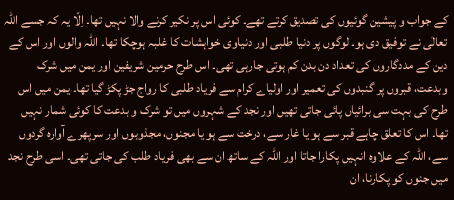کے جواب و پیشین گوئیوں کی تصدیق کرتے تھے۔ کوئی اس پر نکیر کرنے والا نہیں تھا۔ اِلّا یہ کہ جسے اللہ تعالٰی نے توفیق دی ہو۔ لوگوں پر دنیا طلبی اور دنیاوی خواہشات کا غلبہ ہوچکا تھا۔ اللہ والوں اور اس کے دین کے مددگاروں کی تعداد دن بدن کم ہوتی جارہی تھی۔ اس طرح حرمین شریفین اور یمن میں شرک وبدعت، قبروں پر گنبدوں کی تعمیر اور اولیاے کرام سے فریاد طلبی کا رواج جڑ پکڑ گیا تھا۔ یمن میں اس طرح کی بہت سی برائیاں پائی جاتی تھیں اور نجد کے شہروں میں تو شرک و بدعت کا کوئی شمار نہیں تھا۔ اس کا تعلق چاہے قبر سے ہو یا غار سے، درخت سے ہو یا مجنوں، مجذوبوں اور سرپھرے آوارہ گردوں سے، اللہ کے علاوہ انہیں پکارا جاتا اور اللہ کے ساتھ ان سے بھی فریاد طلب کی جاتی تھی۔ اسی طرح نجد میں جنوں کو پکارنا، ان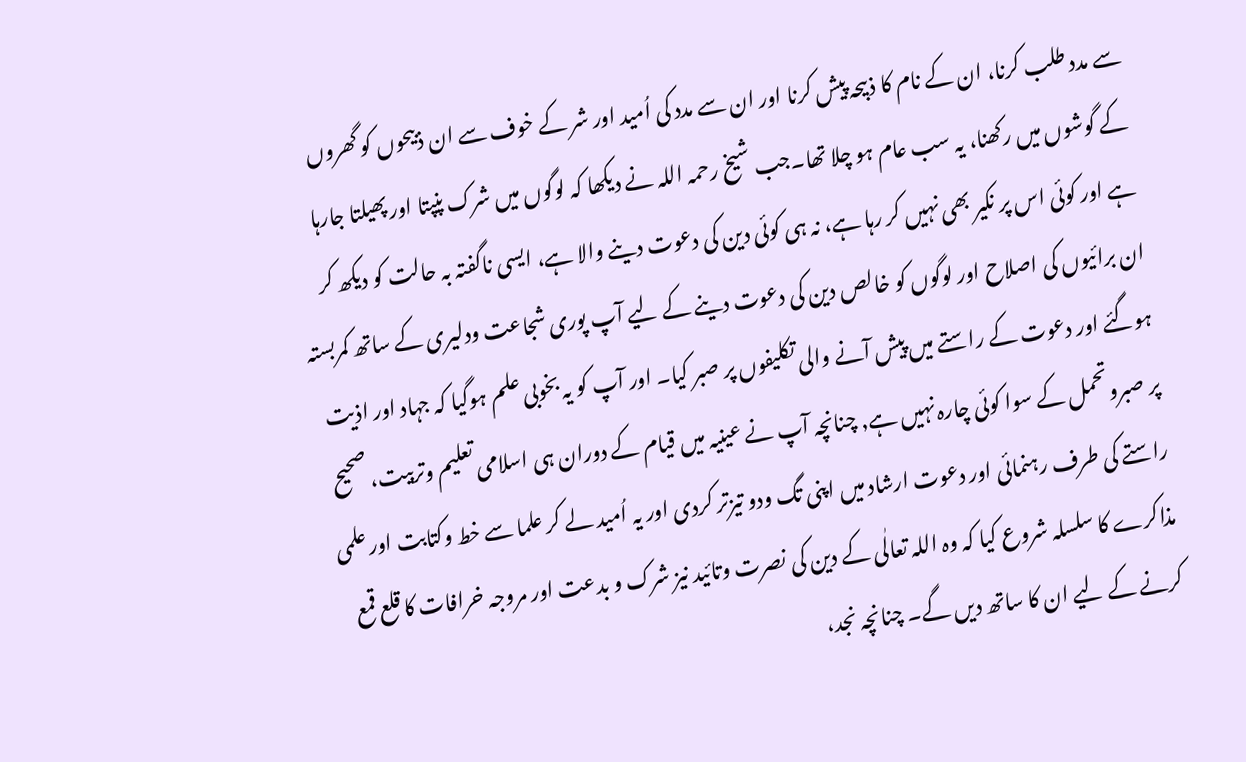سے مدد طلب کرنا، ان کے نام کا ذبیحہ پیش کرنا اور ان سے مدد کی اُمید اور شر کے خوف سے ان ذبیحوں کو گھروں کے گوشوں میں رکھنا، یہ سب عام ہو چلا تھا۔جب شیخ رحمہ اللہ نے دیکھا کہ لوگوں میں شرک پنپتا اور پھیلتا جارہا ہے اور کوئی اس پر نکیر بھی نہیں کر رہا ہے، نہ ہی کوئی دین کی دعوت دینے والا ہے، ایسی ناگفتہ بہ حالت کو دیکھ کر ان برائیوں کی اصلاح اور لوگوں کو خالص دین کی دعوت دینے کے لیے آپ پوری شجاعت ودلیری کے ساتھ کمربستہ ہوگئے اور دعوت کے راستے میں پیش آنے والی تکلیفوں پر صبر کیا۔ اور آپ کو یہ بخوبی علم ہوگیا کہ جہاد اور اذیت پر صبروتحمل کے سوا کوئی چارہ نہیں ہے, چنانچہ آپ نے عینیہ میں قیام کے دوران ہی اسلامی تعلیم وتربیت، صحیح راستے کی طرف رہنمائی اور دعوت ارشاد میں اپنی تگ ودو تیزتر کردی اور یہ اُمید لے کر علما سے خط وکتابت اور علمی مذاکرے کا سلسلہ شروع کیا کہ وہ اللہ تعالٰی کے دین کی نصرت وتائید نیز شرک و بدعت اور مروجہ خرافات کا قلع قمع کرنے کے لیے ان کا ساتھ دیں گے۔ چنانچہ نجد،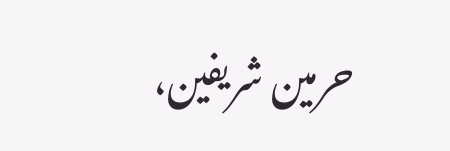حرمین شریفین،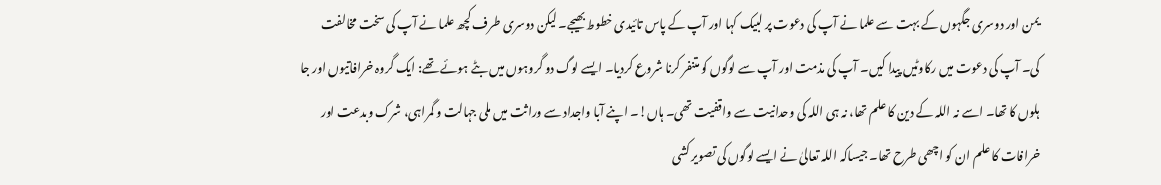یمن اور دوسری جگہوں کے بہت سے علما نے آپ کی دعوت پر لبیک کہا اور آپ کے پاس تائیدی خطوط بھیجے۔ لیکن دوسری طرف کچھ علما نے آپ کی سخت مخالفت کی۔ آپ کی دعوت میں رکاوٹیں پیدا کیں۔ آپ کی مذمت اور آپ سے لوگوں کو متنفر کرنا شروع کردیا۔ ایسے لوگ دو گروہوں میں بٹے ہوئے تھے: ایک گروہ خرافاتیوں اور جا ہلوں کا تھا۔ اسے نہ اللہ کے دین کا علم تھا، نہ ہی اللہ کی وحدانیت سے واقفیت تھی۔ ہاں!۔ اپنے آبا واجداد سے وراثت میں ملی جہالت و گمراہی، شرک وبدعت اور خرافات کا علم ان کو اچھی طرح تھا۔ جیساکہ اللہ تعالیٰ نے ایسے لوگوں کی تصویر کشی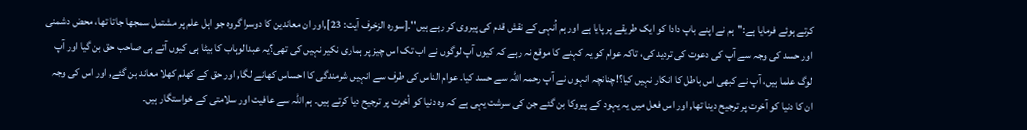کرتے ہوئے فرمایا ہے:''ہم نے اپنے باپ دادا کو ایک طریقے پر پایا ہے اور ہم اُنہی کے نقش قدم کی پیروی کر رہے ہیں''۔[سورہ الزخرف آیت: 23],اور ان معاندین کا دوسرا گروہ جو اہل علم پر مشتمل سمجھا جاتا تھا، محض دشمنی اور حسد کی وجہ سے آپ کی دعوت کی تردید کی، تاکہ عوام کو یہ کہنے کا موقع نہ رہے کہ کیوں آپ لوگوں نے اب تک اس چیز پر ہماری نکیر نہیں کی تھی؟یہ عبدالوہاب کا بیٹا ہی کیوں آتے ہی صاحب حق بن گیا اور آپ لوگ علما ہیں، آپ نے کبھی اس باطل کا انکار نہیں کیا؟!چنانچہ انہوں نے آپ رحمہ اللہ سے حسد کیا۔ عوام الناس کی طرف سے انہیں شرمندگی کا احساس کھانے لگا, اور حق کے کھلم کھلا معاند بن گئے, اور اس کى وجہ ان کا دنیا کو آخرت پر ترجیح دینا تھا, اور اس فعل میں یہ یہود کے پیروکا بن گئے جن کى سرشت یہی ہے کہ وہ دنیا کو أخرت پر ترجیح دیا کرتے ہیں۔ ہم اللہ سے عافیت اور سلامتی کے خواستگار ہیں۔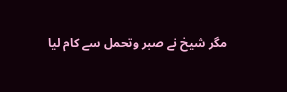مگر شیخ نے صبر وتحمل سے کام لیا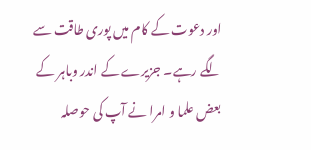اور دعوت کے کام میں پوری طاقت سے لگے رہے۔ جزیرے کے اندر وباہر کے بعض علما و امرا نے آپ کی حوصلہ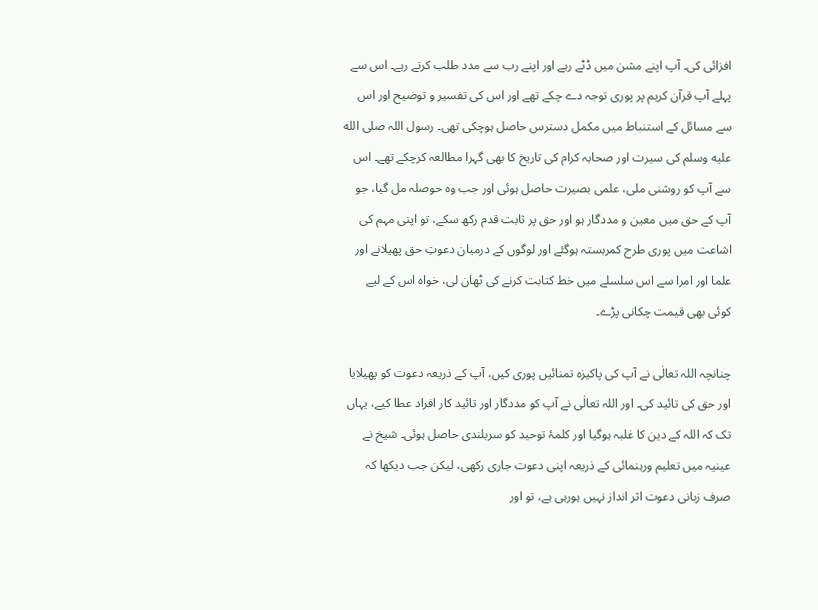افزائی کی۔ آپ اپنے مشن میں ڈٹے رہے اور اپنے رب سے مدد طلب کرتے رہے۔ اس سے پہلے آپ قرآن کریم پر پوری توجہ دے چکے تھے اور اس کی تفسیر و توضیح اور اس سے مسائل کے استنباط میں مکمل دسترس حاصل ہوچکی تھی۔ رسول اللہ صلى الله عليه وسلم کی سیرت اور صحابہ کرام کی تاریخ کا بھی گہرا مطالعہ کرچکے تھے۔ اس سے آپ کو روشنی ملی، علمی بصیرت حاصل ہوئی اور جب وہ حوصلہ مل گيا، جو آپ کے حق میں معین و مددگار ہو اور حق پر ثابت قدم رکھ سکے، تو اپنی مہم کی اشاعت میں پوری طرح کمربستہ ہوگئے اور لوگوں کے درمیان دعوتِ حق پھیلانے اور علما اور امرا سے اس سلسلے میں خط کتابت کرنے کی ٹھان لی، خواہ اس کے لیے کوئی بھی قیمت چکانی پڑے۔

چنانچہ اللہ تعالٰی نے آپ کی پاکیزہ تمنائیں پوری کیں، آپ کے ذریعہ دعوت کو پھیلایا اور حق کی تائید کی۔ اور اللہ تعالٰی نے آپ کو مددگار اور تائید کار افراد عطا کیے، یہاں تک کہ اللہ کے دین کا غلبہ ہوگیا اور کلمۂ توحید کو سربلندی حاصل ہوئی۔ شیخ نے عینیہ میں تعلیم ورہنمائی کے ذریعہ اپنی دعوت جاری رکھی، لیکن جب دیکھا کہ صرف زبانی دعوت اثر انداز نہیں ہورہی ہے، تو اور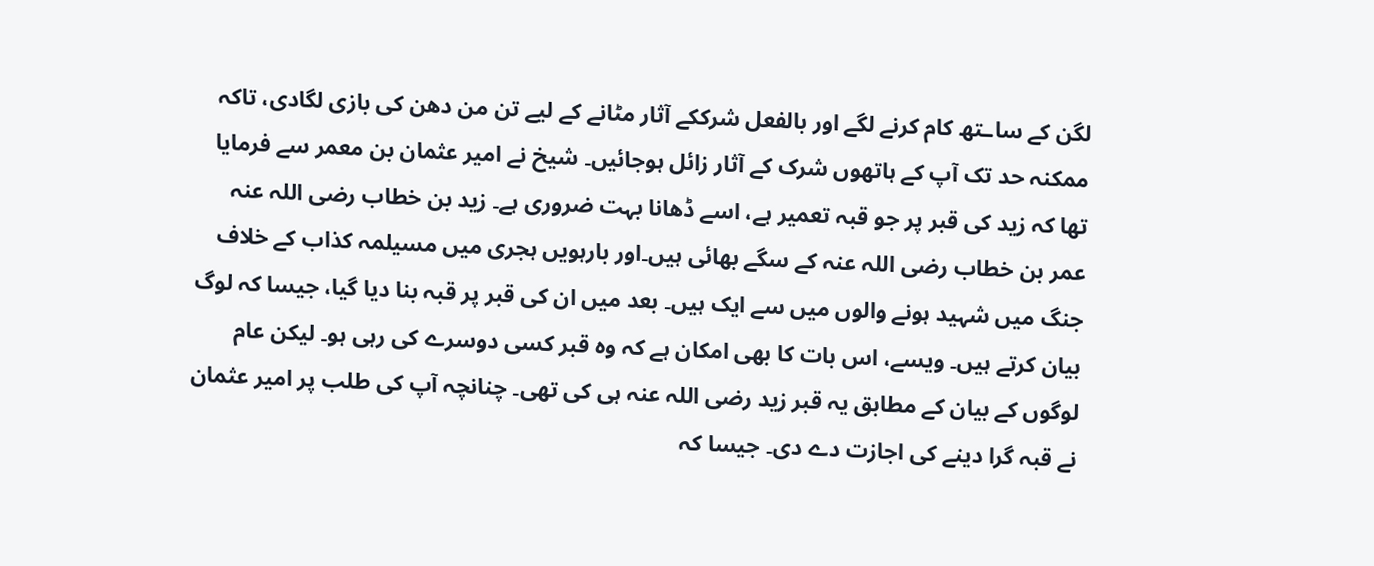لگن کے ساـتھ کام کرنے لگے اور بالفعل شرککے آثار مٹانے کے لیے تن من دھن کی بازی لگادی، تاکہ ممکنہ حد تک آپ کے ہاتھوں شرک کے آثار زائل ہوجائیں۔ شیخ نے امیر عثمان بن معمر سے فرمایا تھا کہ زید کی قبر پر جو قبہ تعمیر ہے، اسے ڈھانا بہت ضروری ہے۔ زید بن خطاب رضی اللہ عنہ عمر بن خطاب رضی اللہ عنہ کے سگے بھائی ہیں۔اور بارہویں ہجری میں مسیلمہ کذاب کے خلاف جنگ میں شہید ہونے والوں میں سے ایک ہیں۔ بعد میں ان کی قبر پر قبہ بنا دیا گیا، جیسا کہ لوگ بیان کرتے ہیں۔ ویسے، اس بات کا بھی امکان ہے کہ وہ قبر کسی دوسرے کی رہی ہو۔ لیکن عام لوگوں کے بیان کے مطابق یہ قبر زید رضی اللہ عنہ ہی کی تھی۔ چنانچہ آپ کی طلب پر امیر عثمان نے قبہ گرا دینے کی اجازت دے دی۔ جیسا کہ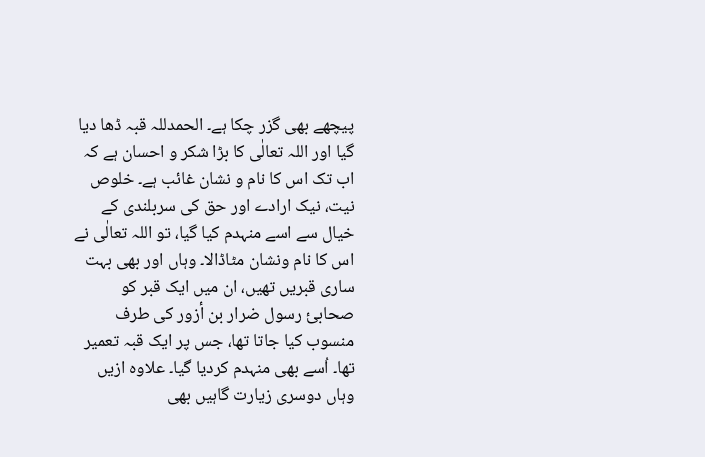پیچھے بھی گزر چکا ہے۔ الحمدللہ قبہ ڈھا دیا گیا اور اللہ تعالٰی کا بڑا شکر و احسان ہے کہ اب تک اس کا نام و نشان غائب ہے۔ خلوص نیت، نیک ارادے اور حق کی سربلندی کے خیال سے اسے منہدم کیا گیا، تو اللہ تعالٰی نے اس کا نام ونشان مٹاڈالا۔ وہاں اور بھی بہت ساری قبریں تھیں، ان میں ایک قبر کو صحابیٔ رسول ضرار بن أزور کی طرف منسوب کیا جاتا تھا، جس پر ایک قبہ تعمیر تھا۔ اُسے بھی منہدم کردیا گیا۔ علاوہ ازیں وہاں دوسری زیارت گاہیں بھی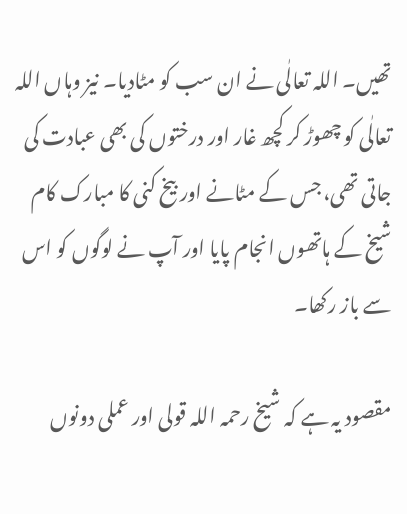تھیں۔ اللہ تعالٰی نے ان سب کو مٹادیا۔ نیز وہاں اللہ تعالٰی کو چھوڑ کر کچھ غار اور درختوں کی بھی عبادت کی جاتی تھی، جس کے مٹانے اور بیخ کنی کا مبارک کام شیخ کے ہاتھوں انجام پایا اور آپ نے لوگوں کو اس سے باز رکھا۔

مقصود یہ ہے کہ شیخ رحمہ اللہ قولی اور عملی دونوں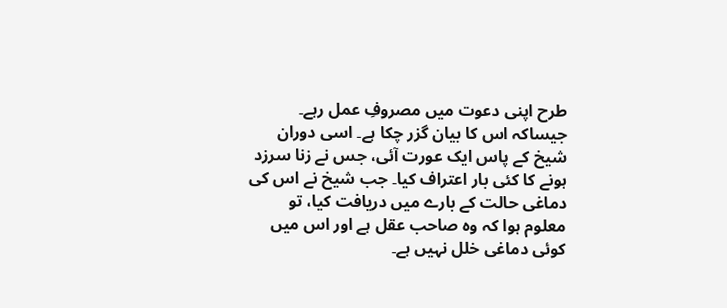طرح اپنی دعوت میں مصروفِ عمل رہے۔ جیساکہ اس کا بیان گزر چکا ہے۔ اسی دوران شیخ کے پاس ایک عورت آئی، جس نے زنا سرزد ہونے کا کئی بار اعتراف کیا۔ جب شیخ نے اس کی دماغی حالت کے بارے میں دریافت کیا، تو معلوم ہوا کہ وہ صاحب عقل ہے اور اس میں کوئی دماغی خلل نہیں ہے۔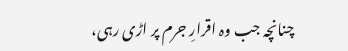چنانچہ جب وہ اقرارِ جرم پر اڑی رہی،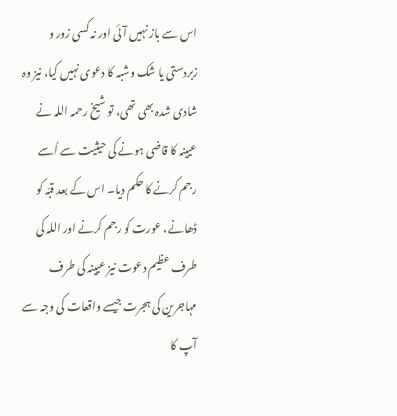اس سے باز نہیں آئی اور نہ کسی زور و زبردستی یا شک وشبہ کا دعوى نہیں کیا، نیز وہ شادی شدہ بھی تھی، تو شیخ رحمہ اللہ نے عیینہ کا قاضی ہونے کی حیثیت سے اُسے رجم کرنے کا حکم دیا۔ اس کے بعد قبّہ کو ڈھانے، عورت کو رجم کرنے اور اللہ کی طرف عظیم دعوت نیز عیینہ کی طرف مہاجرین کی ہجرت جیسے واقعات کی وجہ سے آپ کا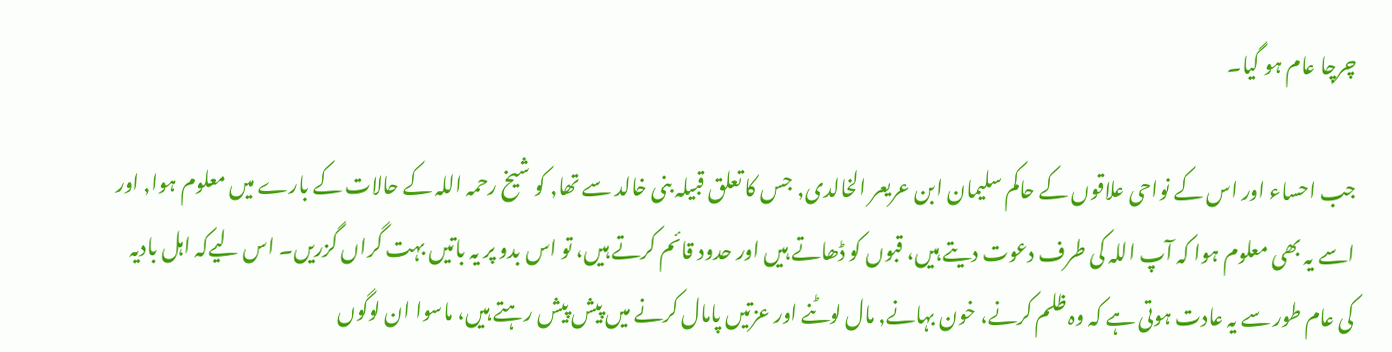چرچا عام ہو گیا۔

جب احساء اور اس کے نواحی علاقوں کے حاکم سلیمان ابن عریعر الخالدی, جس کا تعلق قبیلہ بنی خالد سے تھا, کو شیخ رحمہ اللہ کے حالات کے بارے میں معلوم ہوا, اور اسے یہ بھی معلوم ہوا کہ آپ اللہ کی طرف دعوت دیتے ہیں، قبوں کو ڈھاتے ہیں اور حدود قائم کرتے ہیں، تو اس بدو پر یہ باتیں بہت گراں گزریں۔ اس لیےکہ اہل بادیہ کى عام طور سے یہ عادت ہوتی ہے کہ وہ ظلم کرنے، خون بہانے, مال لوٹنے اور عزتیں پامال کرنے میں پیش پیش رہتے ہیں، ماسوا ان لوگوں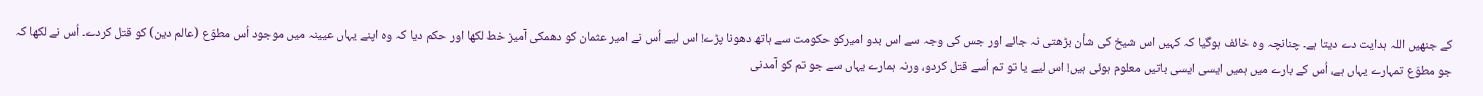کے جنھیں اللہ ہدایت دے دیتا ہے۔ چنانچہ وہ خائف ہوگیا کہ کہیں اس شیخ کى شأن بڑھتی نہ جائے اور جس کى وجہ سے اس بدو امیرکو حکومت سے ہاتھ دھونا پڑے! اس لیے اُس نے امیر عثمان کو دھمکی آمیز خط لکھا اور حکم دیا کہ وہ اپنے یہاں عیینہ میں موجود اُس مطوّع (عالم دین) کو قتل کردے۔ اُس نے لکھا کہ جو مطوّع تمہارے یہاں ہے، اُس کے بارے میں ہمیں ایسی ایسی باتیں معلوم ہوئی ہیں! اس لیے یا تو تم اُسے قتل کردو، ورنہ ہمارے یہاں سے جو تم کو آمدنی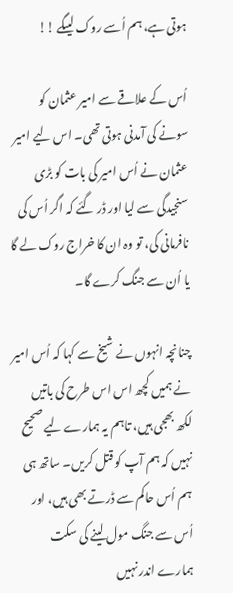ہوتی ہے، ہم اُسے روک لیںگے !!

اُس کے علاقے سے امیر عثمان کو سونے کى آمدنی ہوتی تھی۔ اس لیے امیر عثمان نے اُس امیر کی بات کو بڑی سنجیدگی سے لیا اور ڈر گئے کہ اگر اُس کی نافرمانی کی، تو وہ ان کا خراج روک لے گا یا اُن سے جنگ کرے گا۔

چنانچہ انہوں نے شیخ سے کہا کہ اُس امیر نے ہمیں کچھ اس اس طرح کی باتیں لکھ بھجی ہیں، تاہم یہ ہمارے لیے صحیح نہیں کہ ہم آپ کو قتل کریں۔ ساتھ ہی ہم اُس حاکم سے ڈرتے بھی ہیں، اور اُس سے جنگ مول لینے کی سکت ہمارے اندر نہیں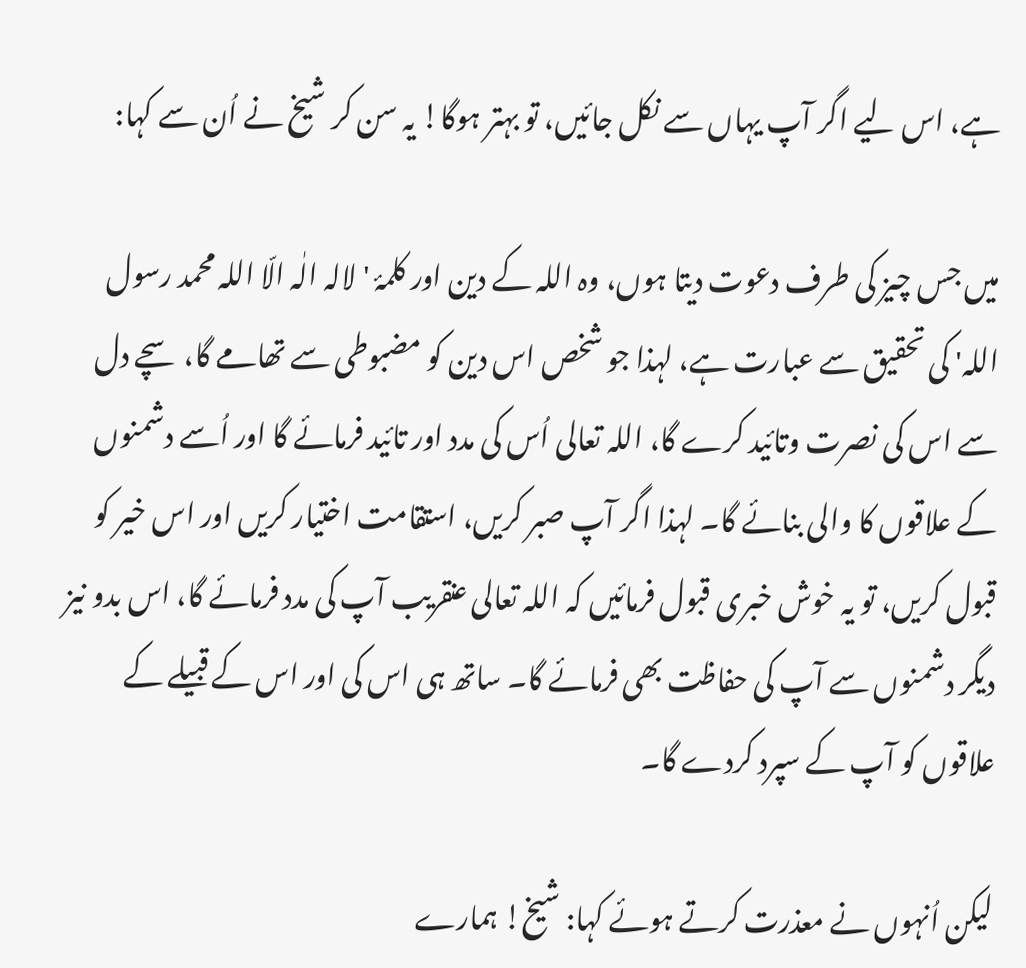ہے، اس لیے اگر آپ یہاں سے نکل جائیں، تو بہتر ہوگا! یہ سن کر شیخ نے اُن سے کہا:

میں جس چیز کی طرف دعوت دیتا ہوں، وہ اللہ کے دین اور کلمۂ 'لالہ الٰہ الّا اللہ محمد رسول اللہ' کی تحقیق سے عبارت ہے، لہذا جو شخص اس دین کو مضبوطی سے تھامے گا، سچے دل سے اس کی نصرت وتائید کرے گا، اللہ تعالی اُس کی مدد اور تائید فرمائے گا اور اُسے دشمنوں کے علاقوں کا والی بنائے گا۔ لہذا اگر آپ صبر کریں، استقامت اختیار کریں اور اس خیر کو قبول کریں، تو یہ خوش خبری قبول فرمائیں کہ اللہ تعالی عنقریب آپ کی مدد فرمائے گا، اس بدو نیز دیگر دشمنوں سے آپ کی حفاظت بھی فرمائے گا۔ ساتھ ہی اس کی اور اس کے قبیلے کے علاقوں کو آپ کے سپرد کردے گا۔

لیکن اُنہوں نے معذرت کرتے ہوئے کہا: شیخ! ہمارے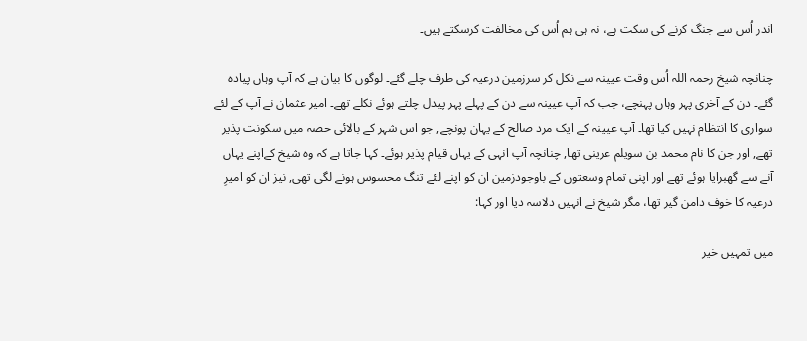اندر اُس سے جنگ کرنے کی سکت ہے، نہ ہی ہم اُس کی مخالفت کرسکتے ہیں۔

چنانچہ شیخ رحمہ اللہ اُس وقت عیینہ سے نکل کر سرزمین درعیہ کی طرف چلے گئے۔ لوگوں کا بیان ہے کہ آپ وہاں پیادہ گئے۔ دن کے آخری پہر وہاں پہنچے، جب کہ آپ عیینہ سے دن کے پہلے پہر پیدل چلتے ہوئے نکلے تھے۔ امیر عثمان نے آپ کے لئے سوارى کا انتظام نہیں کیا تھا۔ آپ عیینہ کے ایک مرد صالح کے یہان پونچے, جو اس شہر کے بالائی حصہ میں سکونت پذیر تھے, اور جن کا نام محمد بن سویلم عرینی تھا, چنانچہ آپ انہی کے یہاں قیام پذیر ہوئے۔ کہا جاتا ہے کہ وہ شیخ کےاپنے یہاں آنے سے گھبرایا ہوئے تھے اور اپنی تمام وسعتوں کے باوجودزمین ان کو اپنے لئے تنگ محسوس ہونے لگى تھی, نیز ان کو امیرِ درعیہ کا خوف دامن گیر تھا، مگر شیخ نے انہیں دلاسہ دیا اور کہا:

میں تمہیں خیر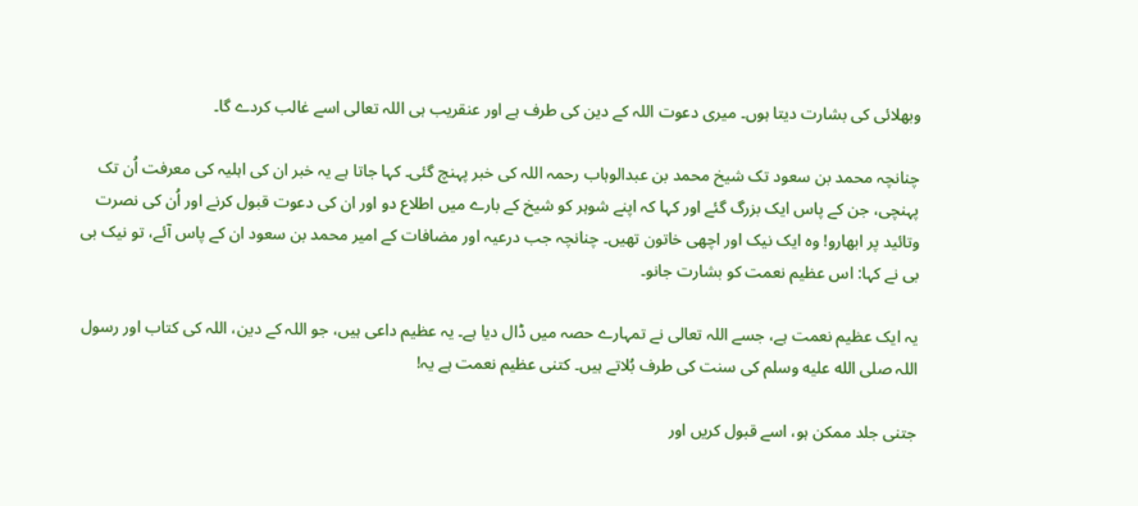وبھلائی کی بشارت دیتا ہوں۔ میری دعوت اللہ کے دین کی طرف ہے اور عنقریب ہی اللہ تعالی اسے غالب کردے گا۔

چنانچہ محمد بن سعود تک شیخ محمد بن عبدالوہاب رحمہ اللہ کی خبر پہنچ گئی۔ کہا جاتا ہے یہ خبر ان کی اہلیہ کی معرفت اُن تک پہنچی، جن کے پاس ایک بزرگ گئے اور کہا کہ اپنے شوہر کو شیخ کے بارے میں اطلاع دو اور ان کی دعوت قبول کرنے اور اُن کی نصرت وتائید پر ابھارو! وہ ایک نیک اور اچھی خاتون تھیں۔ چنانچہ جب درعیہ اور مضافات کے امیر محمد بن سعود ان کے پاس آئے، تو نیک بی بی نے کہا: اس عظیم نعمت کو بشارت جانو۔

یہ ایک عظیم نعمت ہے، جسے اللہ تعالی نے تمہارے حصہ میں ڈال دیا ہے۔ یہ عظیم داعی ہیں، جو اللہ کے دین، اللہ کی کتاب اور رسول اللہ صلى الله عليه وسلم کی سنت کی طرف بُلاتے ہیں۔ کتنی عظیم نعمت ہے یہ!

جتنی جلد ممکن ہو، اسے قبول کریں اور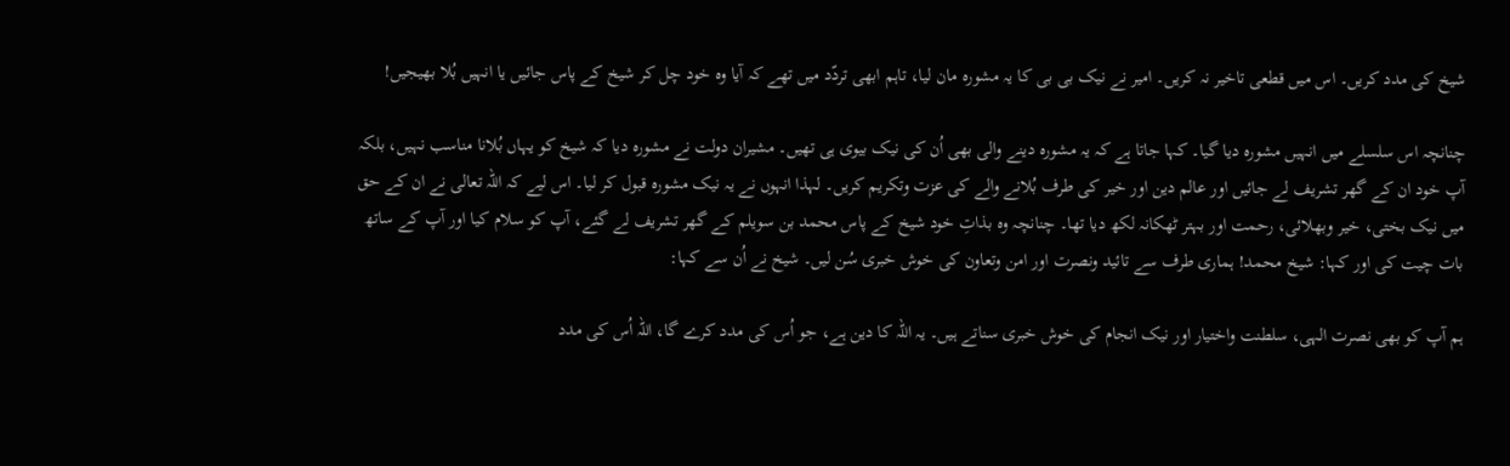شیخ کی مدد کریں۔ اس میں قطعی تاخیر نہ کریں۔ امیر نے نیک بی بی کا یہ مشورہ مان لیا، تاہم ابھی تردّد میں تھے کہ آیا وہ خود چل کر شیخ کے پاس جائیں یا انہیں بُلا بھیجیں!

چنانچہ اس سلسلے میں انہیں مشورہ دیا گیا۔ کہا جاتا ہے کہ یہ مشورہ دینے والی بھی اُن کی نیک بیوی ہی تھیں۔ مشیران دولت نے مشورہ دیا کہ شیخ کو یہاں بُلانا مناسب نہیں، بلکہ آپ خود ان کے گھر تشریف لے جائیں اور عالم دین اور خیر کی طرف بُلانے والے کی عزت وتکریم کریں۔ لہذا انہوں نے یہ نیک مشورہ قبول کر لیا۔ اس لیے کہ اللہ تعالی نے ان کے حق میں نیک بختی، خیر وبھلائی، رحمت اور بہتر ٹھکانہ لکھ دیا تھا۔ چنانچہ وہ بذاتِ خود شیخ کے پاس محمد بن سویلم کے گھر تشریف لے گئے، آپ کو سلام کیا اور آپ کے ساتھ بات چیت کی اور کہا: شیخ محمد! ہماری طرف سے تائید ونصرت اور امن وتعاون کی خوش خبری سُن لیں۔ شیخ نے اُن سے کہا:

ہم آپ کو بھی نصرت الہی، سلطنت واختیار اور نیک انجام کی خوش خبری سناتے ہیں۔ یہ اللہ کا دین ہے، جو اُس کی مدد کرے گا، اللہ اُس کی مدد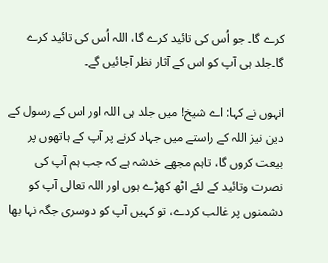کرے گا۔ جو اُس کی تائید کرے گا، اللہ اُس کی تائید کرے گا۔جلد ہی آپ کو اس کے آثار نظر آجائیں گے۔

انہوں نے کہا: اے شیخ! میں جلد ہی اللہ اور اس کے رسول کے دین نیز اللہ کے راستے میں جہاد کرنے پر آپ کے ہاتھوں پر بیعت کروں گا، تاہم مجھے خدشہ ہے کہ جب ہم آپ کی نصرت وتائید کے لئے اٹھ کھڑے ہوں اور اللہ تعالی آپ کو دشمنوں پر غالب کردے، تو کہیں آپ کو دوسرى جگہ نہا بھا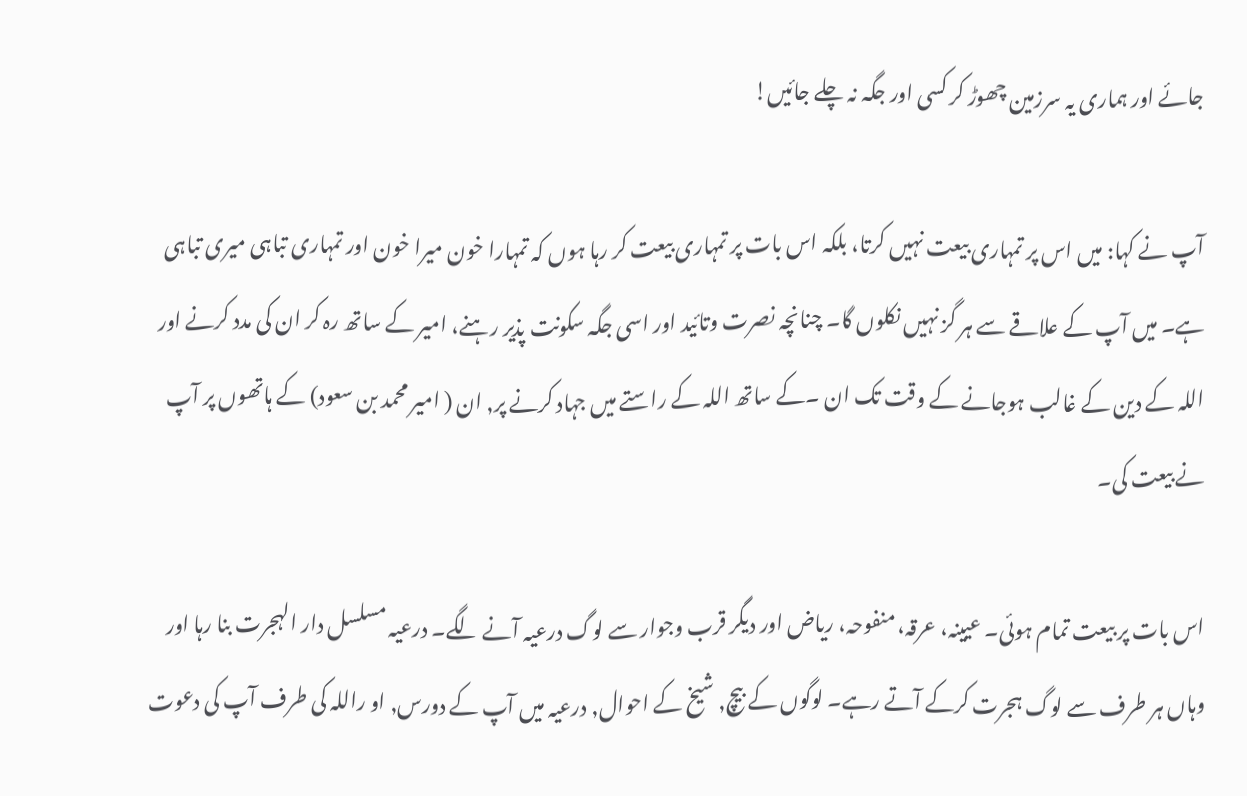جائے اور ہماری یہ سرزمین چھوڑ کر کسی اور جگہ نہ چلے جائیں!

آپ نے کہا: میں اس پر تمہارى بیعت نہیں کرتا، بلکہ اس بات پر تمہاری بیعت کر رہا ہوں کہ تمہارا خون میرا خون اور تمہاری تباہی میرى تباہی ہے۔ میں آپ کے علاقے سے ہر گز نہیں نکلوں گا۔ چنانچہ نصرت وتائید اور اسی جگہ سکونت پذیر رہنے، امیر کے ساتھ رہ کر ان کی مدد کرنے اور اللہ کے دین کے غالب ہوجانے کے وقت تک ان ۔کے ساتھ اللہ کے راستے میں جہاد کرنے پر, ان ( امیر محمد بن سعود) کے ہاتھوں پر آپ نے بیعت کی۔

اس بات پر بیعت تمام ہوئی۔ عیینہ، عرقہ، منفوحہ، ریاض اور دیگر قرب وجوار سے لوگ درعیہ آنے لگے۔ درعیہ مسلسل دار الہجرت بنا رہا اور وہاں ہر طرف سے لوگ ہجرت کرکے آتے رہے۔ لوگوں کے بیچ, شیخ کے احوال, درعیہ میں آپ کے دورس, او راللہ کى طرف آپ کى دعوت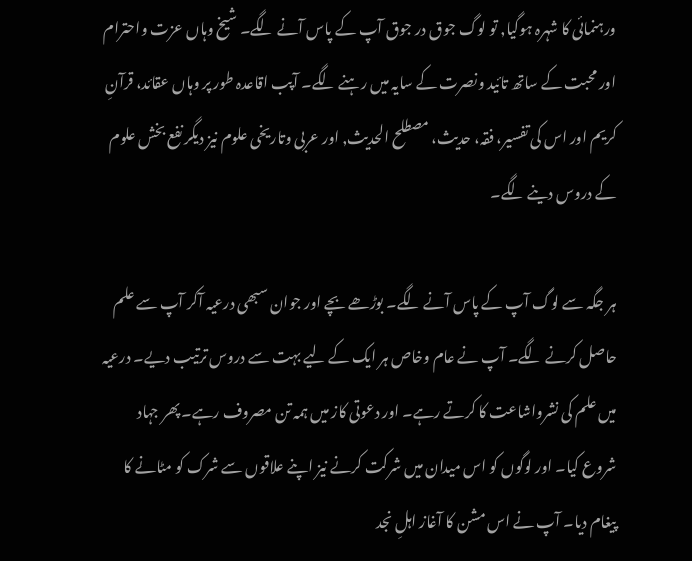ورہنمائى کا شہرہ ہوگیا, تو لوگ جوق در جوق آپ کے پاس آنے لگے۔ شیخ وہاں عزت واحترام اور محبت کے ساتھ تائید ونصرت کے سایہ میں رہنے لگے۔ آپب اقاعدہ طور پر وہاں عقائد، قرآنِ کریم اور اس کی تفسیر، فقہ، حدیث، مصطلح الحدیث, اور عربی وتاریخی علوم نیز دیگر نفع بخش علوم کے دروس دینے لگے۔

ہر جگہ سے لوگ آپ کے پاس آنے لگے۔ بوڑھے بچے اور جوان سبھی درعیہ آکر آپ سے علم حاصل کرنے لگے۔ آپ نے عام وخاص ہر ایک کے لیے بہت سے دروس ترتیب دیے۔ درعیہ میں علم کى نشرواشاعت کا کرتے رہے۔ اور دعوتی کاز میں ہمہ تن مصروف رہے۔ پھر جہاد شروع کیا۔ اور لوگوں کو اس میدان میں شرکت کرنے نیز اپنے علاقوں سے شرک کو مٹانے کا پیغام دیا۔ آپ نے اس مشن کا آغاز اہلِ نجد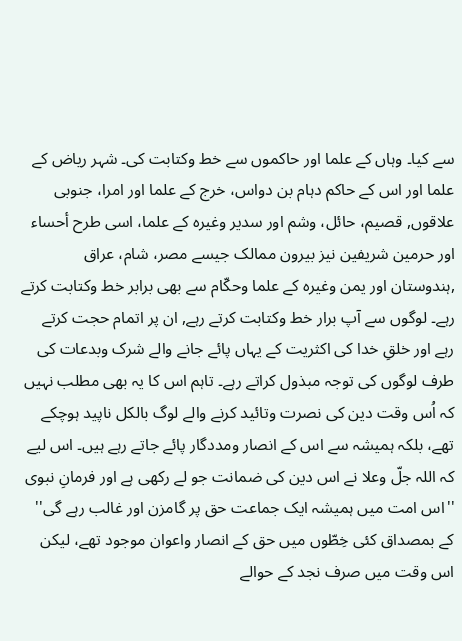سے کیا۔ وہاں کے علما اور حاکموں سے خط وکتابت کی۔ شہر ریاض کے علما اور اس کے حاکم دہام بن دواس، خرج کے علما اور امرا، جنوبی علاقوں, قصیم، حائل، وشم اور سدیر وغیرہ کے علما، اسی طرح أحساء اور حرمین شریفین نیز بیرون ممالک جیسے مصر، شام، عراق ,ہندوستان اور یمن وغیرہ کے علما وحکّام سے بھی برابر خط وکتابت کرتے رہے۔ لوگوں سے آپ برار خط وکتابت کرتے رہے, ان پر اتمام حجت کرتے رہے اور خلقِ خدا کی اکثریت کے یہاں پائے جانے والے شرک وبدعات کی طرف لوگوں کی توجہ مبذول کراتے رہے۔ تاہم اس کا یہ بھی مطلب نہیں کہ اُس وقت دین کی نصرت وتائید کرنے والے لوگ بالکل ناپید ہوچکے تھے، بلکہ ہمیشہ سے اس کے انصار ومددگار پائے جاتے رہے ہیں۔ اس لیے کہ اللہ جلّ وعلا نے اس دین کی ضمانت جو لے رکھی ہے اور فرمانِ نبوی ''اس امت میں ہمیشہ ایک جماعت حق پر گامزن اور غالب رہے گی'' کے بمصداق کئی خِطّوں میں حق کے انصار واعوان موجود تھے، لیکن اس وقت میں صرف نجد کے حوالے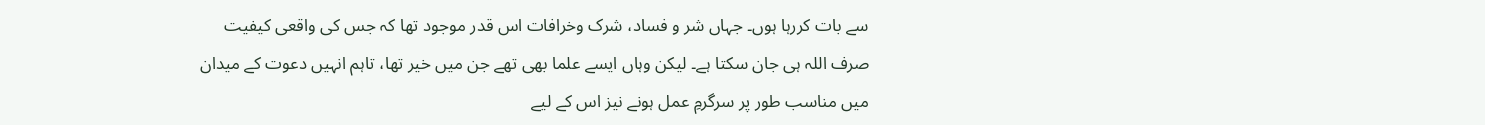سے بات کررہا ہوں۔ جہاں شر و فساد، شرک وخرافات اس قدر موجود تھا کہ جس کى واقعی کیفیت صرف اللہ ہی جان سکتا ہے۔ لیکن وہاں ایسے علما بھی تھے جن میں خیر تھا، تاہم انہیں دعوت کے میدان میں مناسب طور پر سرگرمِ عمل ہونے نیز اس کے لیے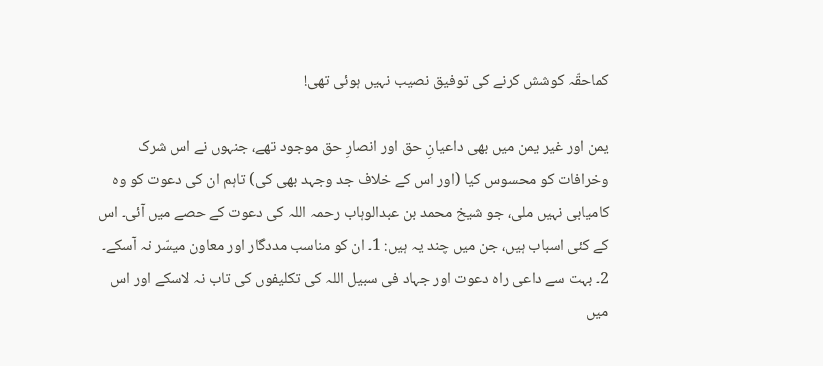کماحقّہ کوشش کرنے کی توفیق نصیب نہیں ہوئی تھی!

یمن اور غیر یمن میں بھی داعیانِ حق اور انصارِ حق موجود تھے، جنہوں نے اس شرک وخرافات کو محسوس کیا (اور اس کے خلاف جد وجہد بھی کی) تاہم ان کی دعوت کو وہ کامیابی نہیں ملی، جو شیخ محمد بن عبدالوہاب رحمہ اللہ کی دعوت کے حصے میں آئی۔ اس کے کئی اسباب ہیں، جن میں چند یہ ہیں: 1۔ ان کو مناسب مددگار اور معاون میسّر نہ آسکے۔ 2۔ بہت سے داعی راہ دعوت اور جہاد فی سبیل اللہ کی تکلیفوں کی تاب نہ لاسکے اور اس میں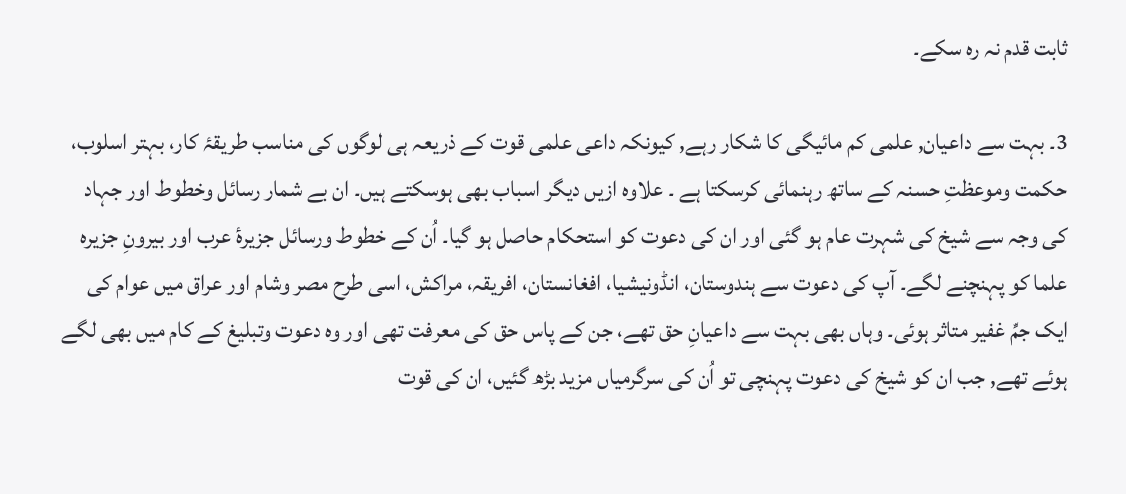ثابت قدم نہ رہ سکے۔

3۔ بہت سے داعیان, علمی کم مائیگی کا شکار رہے, کیونکہ داعی علمى قوت کے ذریعہ ہی لوگوں کی مناسب طریقۂ کار، بہتر اسلوب، حکمت وموعظتِ حسنہ کے ساتھ رہنمائی کرسکتا ہے ۔ علاوہ ازیں دیگر اسباب بھی ہوسکتے ہیں۔ ان بے شمار رسائل وخطوط اور جہاد کی وجہ سے شیخ کی شہرت عام ہو گئی اور ان کی دعوت کو استحکام حاصل ہو گیا۔ اُن کے خطوط ورسائل جزیرۂ عرب اور بیرونِ جزیرہ علما کو پہنچنے لگے۔ آپ کی دعوت سے ہندوستان، انڈونیشیا، افغانستان، افریقہ، مراکش، اسی طرح مصر وشام اور عراق میں عوام کی ایک جمِّ غفیر متاثر ہوئی۔ وہاں بھی بہت سے داعیانِ حق تھے، جن کے پاس حق کی معرفت تھی اور وہ دعوت وتبلیغ کے کام میں بھی لگے ہوئے تھے, جب ان کو شیخ کی دعوت پہنچی تو اُن کی سرگرمیاں مزید بڑھ گئیں، ان کی قوت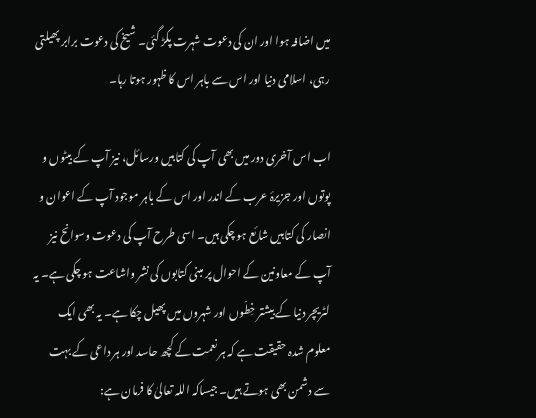میں اضافہ ہوا اور ان کی دعوت شہرت پکڑ گئی۔ شیخ کی دعوت برابر پھیلتی رہی، اسلامی دنیا اور اس سے باہر اس کا ظہور ہوتا رہا۔

اب اس آخری دور میں بھی آپ کی کتابیں ورسائل، نیز آپ کے بیٹوں و پوتوں اور جزیرۂ عرب کے اندر اور اس کے باہر موجود آپ کے اعوان و انصار کی کتابیں شائع ہو چکی ہیں۔ اسی طرح آپ کی دعوت وسوانح نیز آپ کے معاونین کے احوال پر مبنی کتابوں کی نشر واشاعت ہو چکی ہے۔ یہ لٹریچر دنیا کے بیشتر خِطّوں اور شہروں میں پھیل چکا ہے۔ یہ بھی ایک معلوم شدہ حقیقت ہے کہ ہر نعمت کے کچھ حاسد اور ہر داعی کے بہت سے دشمن بھی ہوتے ہیں۔ جیساکہ اللہ تعالیٰ کا فرمان ہے: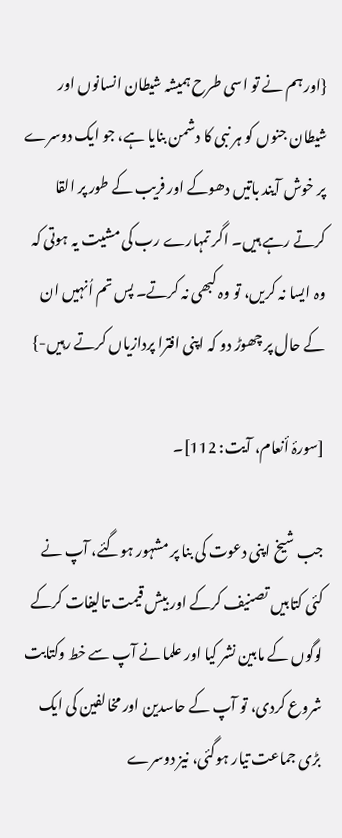{اور ہم نے تو اسی طرح ہمیشہ شیطان انسانوں اور شیطان جنوں کو ہر نبی کا دشمن بنایا ہے، جو ایک دوسرے پر خوش آیند باتیں دھوکے اور فریب کے طور پر القا کرتے رہے ہیں۔ اگر تمہارے رب کی مشیت یہ ہوتی کہ وہ ایسا نہ کریں، تو وہ کبھی نہ کرتے۔ پس تم اُنہیں ان کے حال پر چھوڑ دو کہ اپنی افترا پردازیاں کرتے رہیں-}

[سورۂ أنعام، آیت: 112]۔

جب شیخ اپنی دعوت کی بنا پر مشہور ہوگئے، آپ نے کئی کتابیں تصنیف کرکے اور بیش قیمت تالیفات کرکے لوگوں کے مابین نشر کیا اور علما نے آپ سے خط وکتابت شروع کردی، تو آپ کے حاسدین اور مخالفین کی ایک بڑى جماعت تیار ہوگئی، نیز دوسرے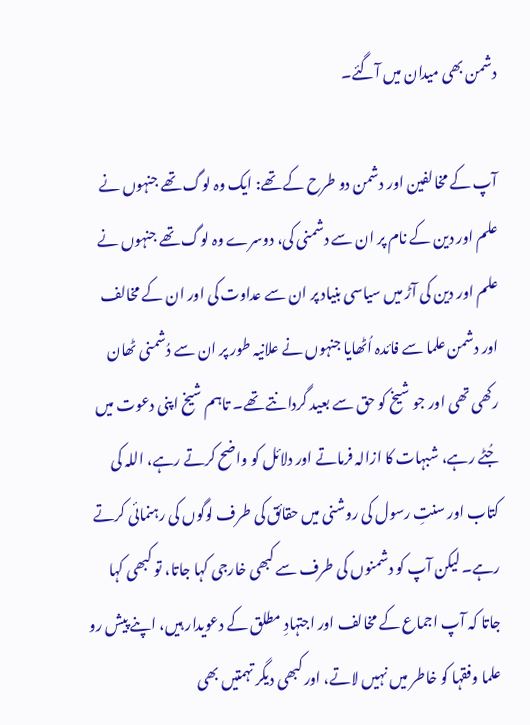دشمن بھی میدان میں آگئے۔

آپ کے مخالفین اور دشمن دو طرح کے تھے: ایک وہ لوگ تھے جنہوں نے علم اور دین کے نام پر ان سے دشمنی کی، دوسرے وہ لوگ تھے جنہوں نے علم اور دین کی آڑ میں سیاسی بنیاد پر ان سے عداوت کی اور ان کے مخالف اور دشمن علما سے فائدہ اُٹھایا جنہوں نے علانیہ طور پر ان سے دُشمنی ٹھان رکھی تھی اور جو شیخ کو حق سے بعید گردانتے تھے۔ تاہم شیخ اپنی دعوت میں جُٹے رہے، شبہات کا ازالہ فرماتے اور دلائل کو واضح کرتے رہے، اللہ کی کتاب اور سنتِ رسول کی روشنی میں حقائق کی طرف لوگوں کی رہنمائی کرتے رہے۔ لیکن آپ کو دشمنوں کی طرف سے کبھی خارجی کہا جاتا، تو کبھی کہا جاتا کہ آپ اجماع کے مخالف اور اجتہادِ مطلق کے دعویدار ہیں، اپنے پیش رو علما وفقہا کو خاطر میں نہیں لاتے، اور کبھی دیگر تہمتیں بھی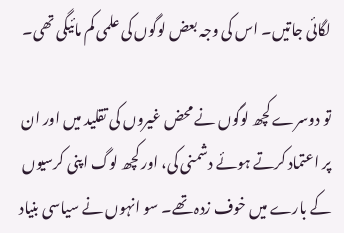لگائی جاتیں۔ اس کی وجہ بعض لوگوں کی علمی کم مائیگی تھی۔

تو دوسرے کچھ لوگوں نے محض غیروں کی تقلید میں اور ان پر اعتماد کرتے ہوئے دشمنی کی، اور کچھ لوگ اپنی کرسیوں کے بارے میں خوف زدہ تھے۔ سو انہوں نے سیاسی بنیاد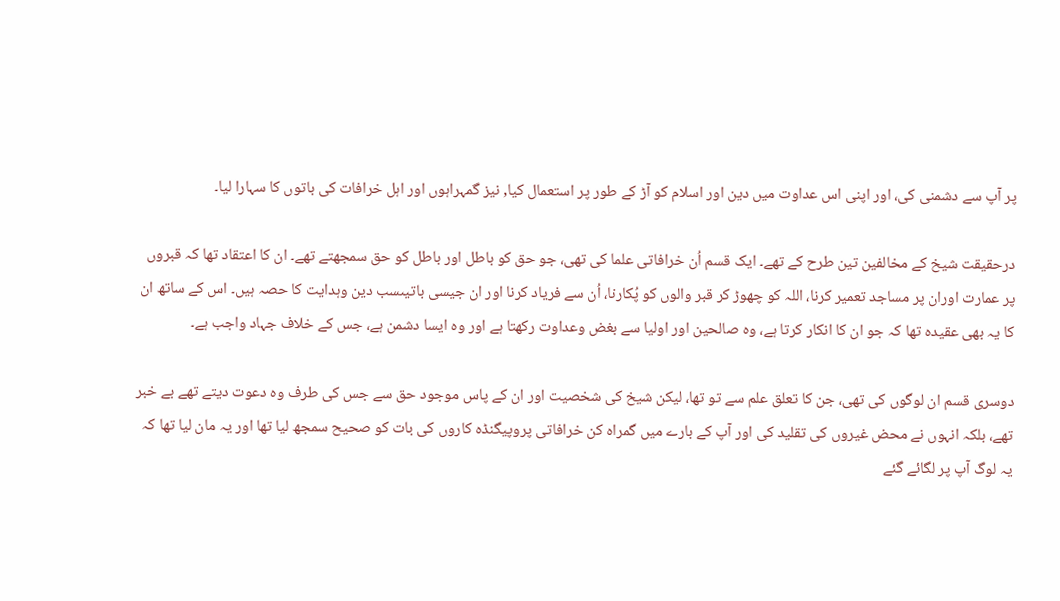پر آپ سے دشمنی کی، اور اپنى اس عداوت میں دین اور اسلام کو آڑ کے طور پر استعمال کیا, نیز گمہراہوں اور اہل خرافات کی باتوں کا سہارا لیا۔

درحقیقت شیخ کے مخالفین تین طرح کے تھے۔ ایک قسم اُن خرافاتی علما کی تھی، جو حق کو باطل اور باطل کو حق سمجھتے تھے۔ ان کا اعتقاد تھا کہ قبروں پر عمارت اوران پر مساجد تعمیر کرنا، اللہ کو چھوڑ کر قبر والوں کو پُکارنا، اُن سے فریاد کرنا اور ان جیسی باتیںسب دین وہدایت کا حصہ ہیں۔ اس کے ساتھ ان کا یہ بھی عقیدہ تھا کہ جو ان کا انکار کرتا ہے، وہ صالحین اور اولیا سے بغض وعداوت رکھتا ہے اور وہ ایسا دشمن ہے، جس کے خلاف جہاد واجب ہے۔

دوسری قسم ان لوگوں کی تھی، جن کا تعلق علم سے تو تھا، لیکن شیخ کی شخصیت اور ان کے پاس موجود حق سے جس کى طرف وہ دعوت دیتے تھے بے خبر تھے، بلکہ انہوں نے محض غیروں کی تقلید کی اور آپ کے بارے میں گمراہ کن خرافاتی پروپیگنڈہ کاروں کى بات کو صحیح سمجھ لیا تھا اور یہ مان لیا تھا کہ یہ لوگ آپ پر لگائے گئے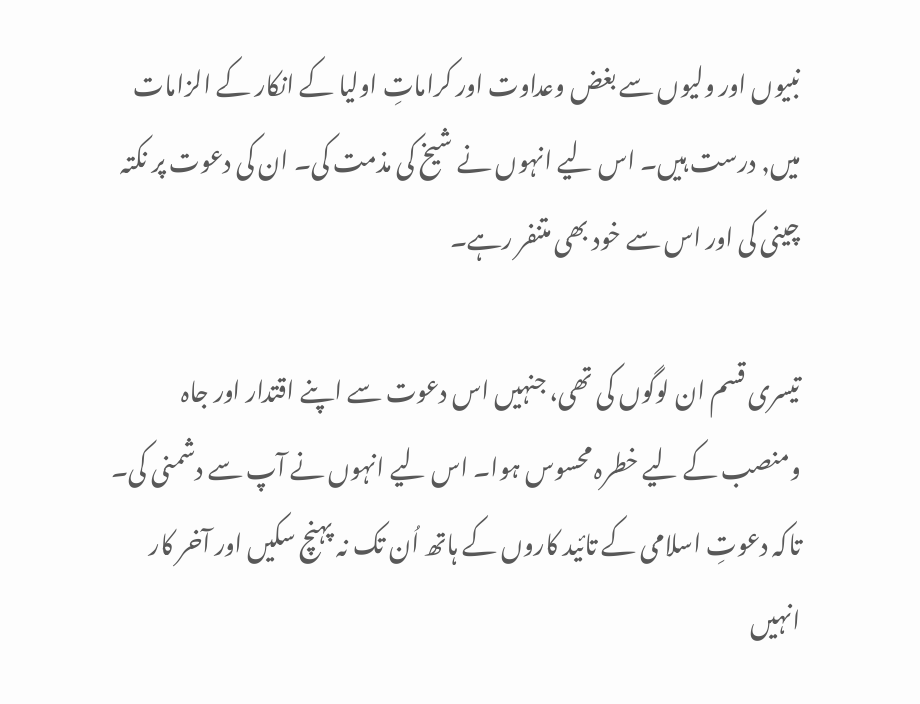نبیوں اور ولیوں سے بغض وعداوت اور کراماتِ اولیا کے انکار کے الزامات میں, درست ہیں۔ اس لیے انہوں نے شیخ کی مذمت کی۔ ان کی دعوت پر نکتہ چینی کی اور اس سے خود بھی متنفر رہے۔

تیسری قسم ان لوگوں کی تھی، جنہیں اس دعوت سے اپنے اقتدار اور جاہ ومنصب کے لیے خطرہ محسوس ہوا۔ اس لیے انہوں نے آپ سے دشمنی کی۔ تاکہ دعوتِ اسلامی کے تائید کاروں کے ہاتھ اُن تک نہ پہنچ سکیں اور آخر کار انہیں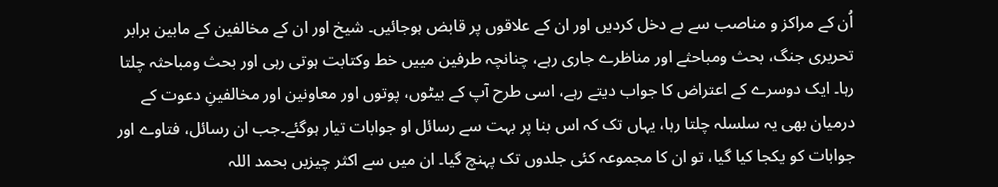اُن کے مراکز و مناصب سے بے دخل کردیں اور ان کے علاقوں پر قابض ہوجائیں۔ شیخ اور ان کے مخالفین کے مابین برابر تحریری جنگ، بحث ومباحثے اور مناظرے جاری رہے، چنانچہ طرفین مییں خط وکتابت ہوتی رہی اور بحث ومباحثہ چلتا رہا۔ ایک دوسرے کے اعتراض کا جواب دیتے رہے، اسی طرح آپ کے بیٹوں، پوتوں اور معاونین اور مخالفینِ دعوت کے درمیان بھی یہ سلسلہ چلتا رہا، یہاں تک کہ اس بنا پر بہت سے رسائل او جوابات تیار ہوگئے۔جب ان رسائل، فتاوے اور جوابات کو یکجا کیا گیا، تو ان کا مجموعہ کئی جلدوں تک پہنچ گیا۔ ان میں سے اکثر چیزیں بحمد اللہ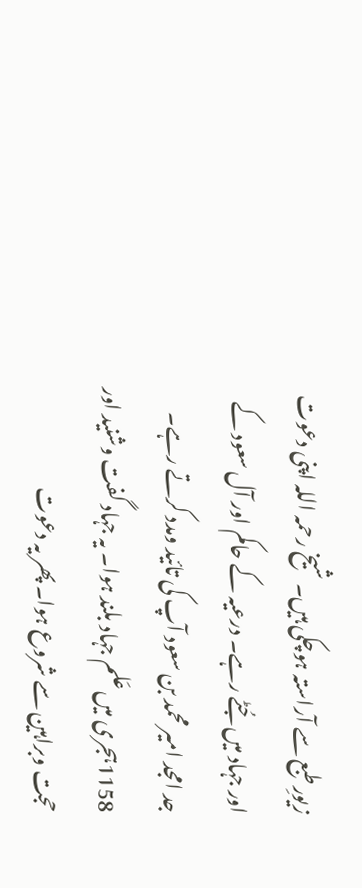زیورِ طبع سے آراستہ ہوچکی ہیں۔ شیخ رحمہ اللہ اپنی دعوت اور جہاد میں جُٹے رہے۔ درعیہ کے حاکم اور آل سعود کے جد امجد امیر محمد بن سعود آپ کی تائید ومدد کرتے رہے۔ 1158ہجری میں عَلم جہاد بلند ہوا۔ یہ جہاد گفت وشنید اور حجت وبراہین سے شروع ہوا۔ پھر یہ دعوت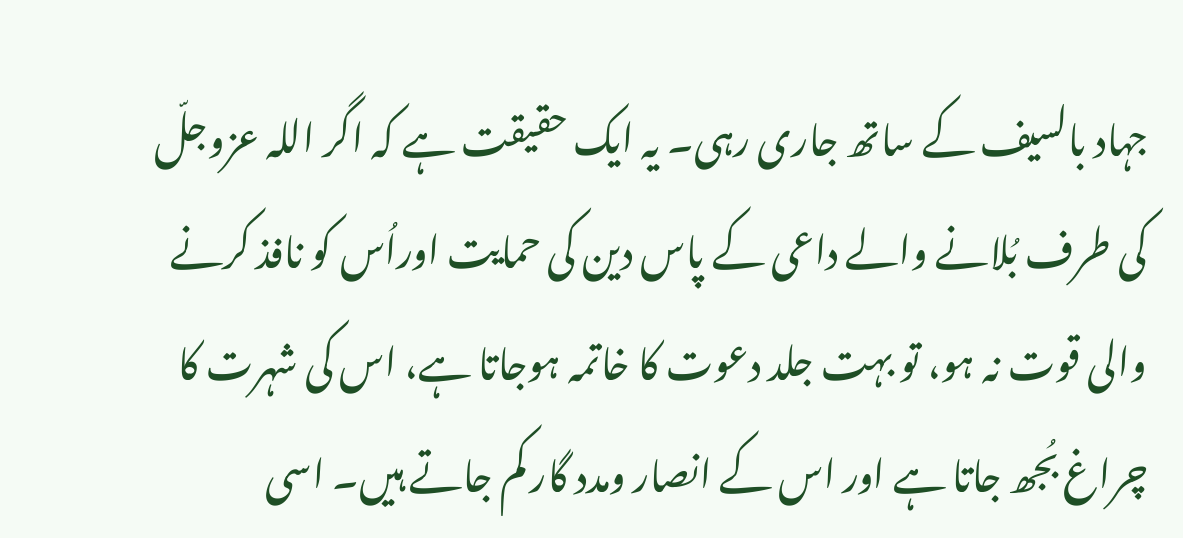جہاد بالسیف کے ساتھ جاری رہی۔ یہ ایک حقیقت ہے کہ اگر اللہ عزوجلّ کی طرف بُلانے والے داعی کے پاس دین کی حمایت اوراُس کو نافذ کرنے والی قوت نہ ہو، تو بہت جلد دعوت کا خاتمہ ہوجاتا ہے، اس کی شہرت کا چراغ بُجھ جاتا ہے اور اس کے انصار ومدد گار کم جاتے ہیں۔ اسی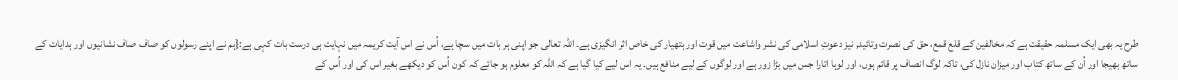طرح یہ بھی ایک مسلمہ حقیقت ہے کہ مخالفین کے قلع قمع، حق کی نصرت وتائید, نیز دعوتِ اسلامی کی نشر واشاعت میں قوت اور ہتھیار کى خاص اثر انگیزی ہے۔ اللہ تعالی جو اپنی ہر بات میں سچا ہے، اُس نے اس آیت کریمہ میں نہایت ہی درست بات کہی ہے:{ہم نے اپنے رسولوں کو صاف صاف نشانیوں اور ہدایات کے ساتھ بھیجا اور اُن کے ساتھ کتاب اور میزان نازل کی، تاکہ لوگ انصاف پر قائم ہوں، اور لوہا اتارا جس میں بڑا زور ہے اور لوگوں کے لیے منافع ہیں۔ یہ اس لیے کیا گیا ہے کہ اللہ کو معلوم ہو جائے کہ کون اُس کو دیکھے بغیر اس کی اور اُس کے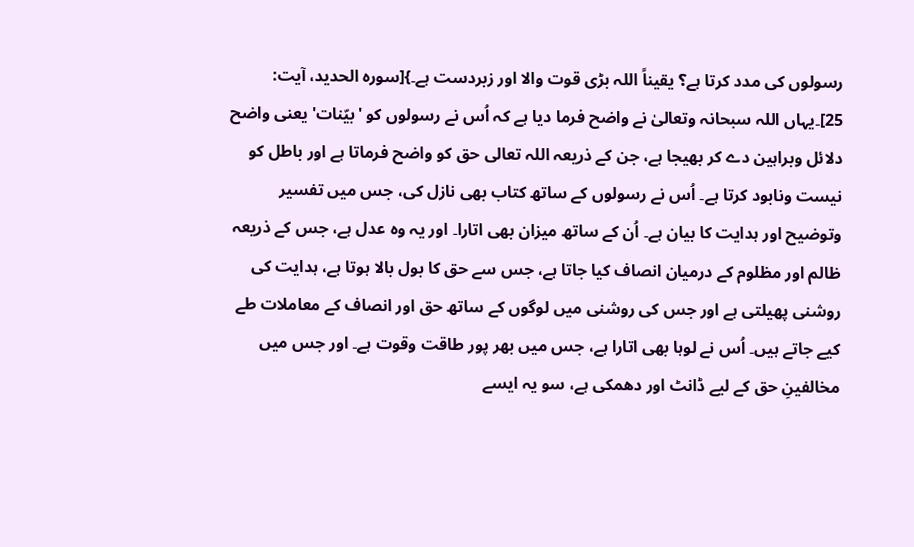رسولوں کی مدد کرتا ہے؟ یقیناً اللہ بڑی قوت والا اور زبردست ہے۔}[سورہ الحديد، آیت: 25]۔یہاں اللہ سبحانہ وتعالیٰ نے واضح فرما دیا ہے کہ اُس نے رسولوں کو 'بیّنات' یعنی واضح دلائل وبراہین دے کر بھیجا ہے، جن کے ذریعہ اللہ تعالی حق کو واضح فرماتا ہے اور باطل کو نیست ونابود کرتا ہے۔ اُس نے رسولوں کے ساتھ کتاب بھی نازل کی، جس میں تفسیر وتوضیح اور ہدایت کا بیان ہے۔ اُن کے ساتھ میزان بھی اتارا۔ اور یہ وہ عدل ہے، جس کے ذریعہ ظالم اور مظلوم کے درمیان انصاف کیا جاتا ہے، جس سے حق کا بول بالا ہوتا ہے، ہدایت کی روشنی پھیلتی ہے اور جس کی روشنی میں لوگوں کے ساتھ حق اور انصاف کے معاملات طے کیے جاتے ہیں۔ اُس نے لوہا بھی اتارا ہے، جس میں بھر پور طاقت وقوت ہے۔ اور جس میں مخالفینِ حق کے لیے ڈانٹ اور دھمکی ہے، سو یہ ایسے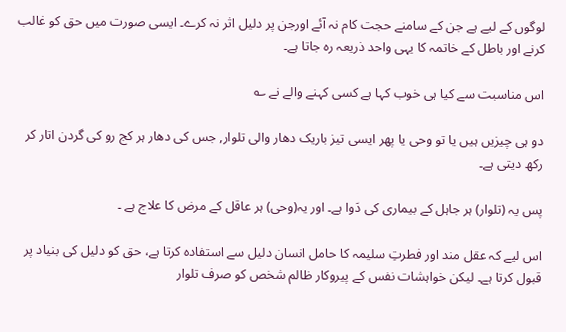لوگوں کے لیے ہے جن کے سامنے حجت کام نہ آئے اورجن پر دلیل اثر نہ کرے۔ ایسی صورت میں حق کو غالب کرنے اور باطل کے خاتمہ کا یہی واحد ذریعہ رہ جاتا ہے۔

اس مناسبت سے کیا ہی خوب کہا ہے کسی کہنے والے نے ؎

دو ہی چیزیں ہیں یا تو وحی یا پھر ایسی تیز باریک دھار والی تلوار, جس کى دھار ہر کج رو کى گردن اتار کر رکھ دیتی ہے۔

پس یہ (تلوار) ہر جاہل کے بیماری کی دَوا ہے۔ اور یہ(وحی) ہر عاقل کے مرض کا علاج ہے ۔

اس لیے کہ عقل مند اور فطرتِ سلیمہ کا حامل انسان دلیل سے استفادہ کرتا ہے، حق کو دلیل کی بنیاد پر قبول کرتا ہے۔ لیکن خواہشات نفس کے پیروکار ظالم شخص کو صرف تلوار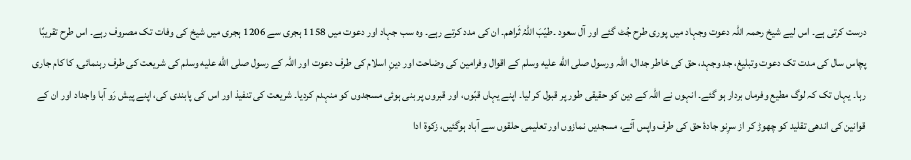درست کرتی ہے۔ اس لیے شیخ رحمہ اللہ دعوت وجہاد میں پوری طرح جُٹ گئے اور آل سعود ۔طیّبَ اللہُ ثَراھم۔ ان کی مدد کرتے رہے۔ وہ سب جہاد اور دعوت میں 1158 ہجری سے 1206 ہجری میں شیخ کی وفات تک مصروف رہے۔ اس طرح تقریبًا پچاس سال کى مدت تک دعوت وتبلیغ، جد وجہد، حق کی خاطر جدال، اللہ ورسول صلى الله عليه وسلم کے اقوال وفرامین کی وضاحت اور دینِ اسلام کی طرف دعوت اور اللہ کے رسول صلى الله عليه وسلم کی شریعت کی طرف رہنمائی, کا کام جاری رہا۔ یہاں تک کہ لوگ مطیع وفرماں بردار ہو گئے۔ انہوں نے اللہ کے دین کو حقیقی طور پر قبول کر لیا۔ اپنے یہاں قبّوں، اور قبروں پر بنی ہوئی مسجدوں کو منہدم کردیا۔ شریعت کی تنفیذ اور اس کی پابندی کی، اپنے پیش رَو آبا واجداد اور ان کے قوانین کی اندھی تقلید کو چھوڑ کر از سرِنو جادۂ حق کی طرف واپس آئے، مسجدیں نمازوں اور تعلیمی حلقوں سے آباد ہوگئیں، زکوۃ ادا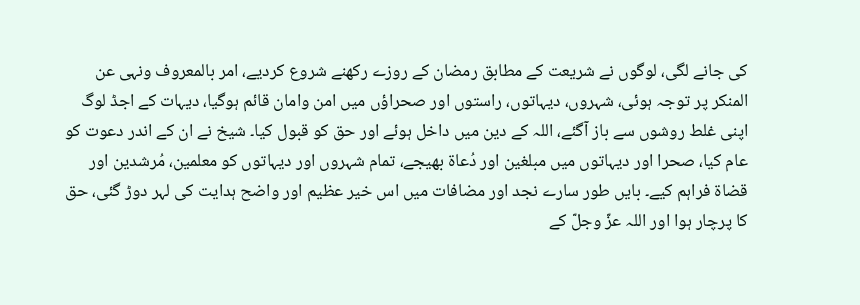کی جانے لگی، لوگوں نے شریعت کے مطابق رمضان کے روزے رکھنے شروع کردیے، امر بالمعروف ونہی عن المنکر پر توجہ ہوئی، شہروں، دیہاتوں، راستوں اور صحراؤں میں امن وامان قائم ہوگیا، دیہات کے اجڈ لوگ اپنی غلط روشوں سے باز آگئے، اللہ کے دین میں داخل ہوئے اور حق کو قبول کیا۔ شیخ نے ان کے اندر دعوت کو عام کیا، صحرا اور دیہاتوں میں مبلغین اور دُعاۃ بھیجے، تمام شہروں اور دیہاتوں کو معلمین، مُرشدین اور قضاۃ فراہم کیے۔ بایں طور سارے نجد اور مضافات میں اس خیر عظیم اور واضح ہدایت کی لہر دوڑ گئی، حق کا پرچار ہوا اور اللہ عزّ وجلّ کے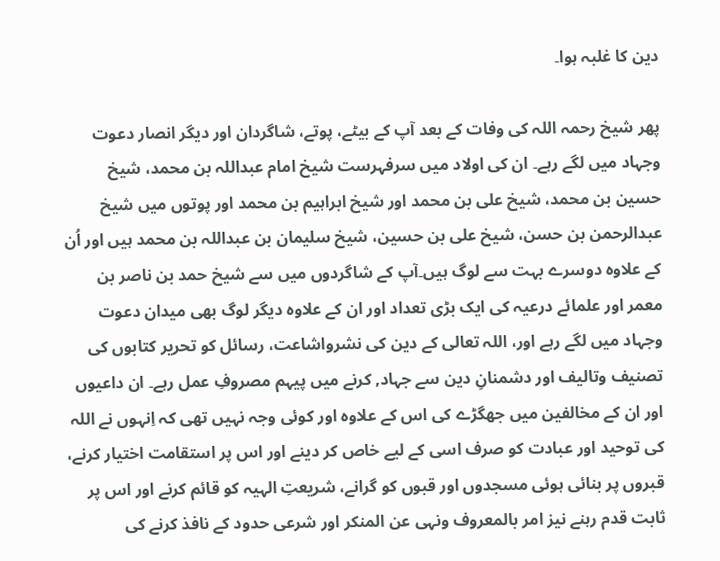دین کا غلبہ ہوا۔

پھر شیخ رحمہ اللہ کی وفات کے بعد آپ کے بیٹے، پوتے، شاگردان اور دیگر انصار دعوت وجہاد میں لگے رہے۔ ان کی اولاد میں سرفہرست شیخ امام عبداللہ بن محمد، شیخ حسین بن محمد، شیخ علی بن محمد اور شیخ ابراہیم بن محمد اور پوتوں میں شیخ عبدالرحمن بن حسن، شیخ علی بن حسین، شیخ سلیمان بن عبداللہ بن محمد ہیں اور اُن کے علاوہ دوسرے بہت سے لوگ ہیں۔آپ کے شاگردوں میں سے شیخ حمد بن ناصر بن معمر اور علمائے درعیہ کی ایک بڑی تعداد اور ان کے علاوہ دیگر لوگ بھی میدان دعوت وجہاد میں لگے رہے اور، اللہ تعالی کے دین کی نشرواشاعت، رسائل کو تحریر کتابوں کى تصنیف وتالیف اور دشمنانِ دین سے جہاد, کرنے میں پیہم مصروفِ عمل رہے۔ ان داعیوں اور ان کے مخالفین میں جھگڑے کی اس کے علاوہ اور کوئی وجہ نہیں تھی کہ اِنہوں نے اللہ کی توحید اور عبادت کو صرف اسی کے لیے خاص کر دینے اور اس پر استقامت اختیار کرنے، قبروں پر بنائی ہوئی مسجدوں اور قبوں کو گرانے، شریعتِ الہیہ کو قائم کرنے اور اس پر ثابت قدم رہنے نیز امر بالمعروف ونہی عن المنکر اور شرعی حدود کے نافذ کرنے کی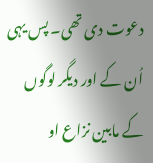دعوت دی تھی۔ پس یہی اُن کے اور دیگر لوگوں کے مابین نزاع او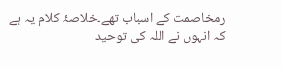رمخاصمت کے اسباب تھے۔خلاصۂ کلام یہ ہے کہ انہوں نے اللہ کی توحید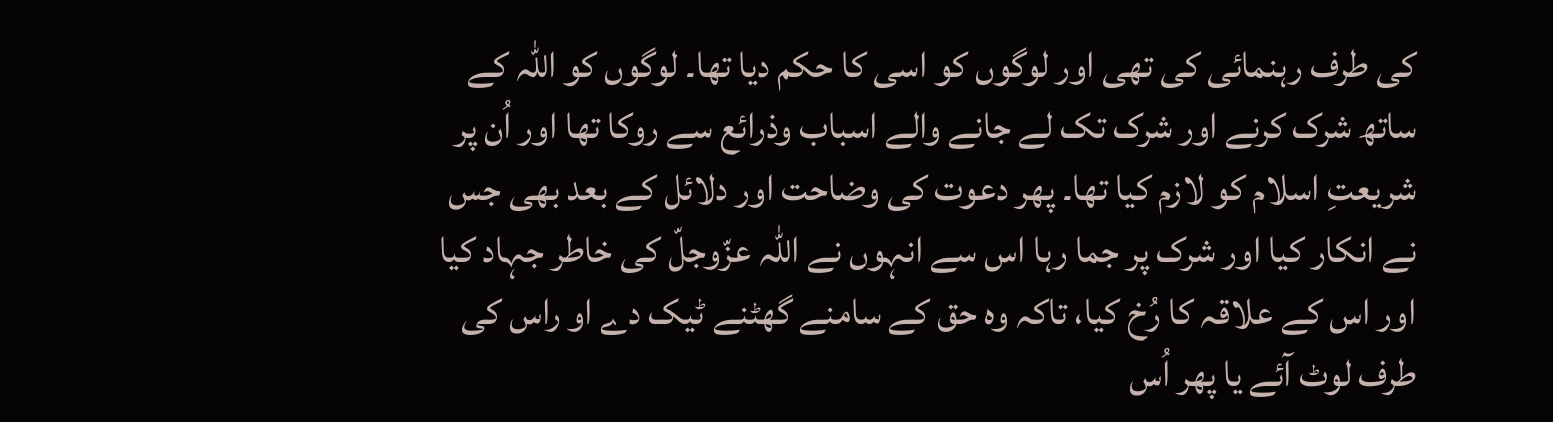کی طرف رہنمائی کی تھی اور لوگوں کو اسی کا حکم دیا تھا۔ لوگوں کو اللہ کے ساتھ شرک کرنے اور شرک تک لے جانے والے اسباب وذرائع سے روکا تھا اور اُن پر شریعتِ اسلام کو لازم کیا تھا۔ پھر دعوت کی وضاحت اور دلائل کے بعد بھی جس نے انکار کیا اور شرک پر جما رہا اس سے انہوں نے اللہ عزّوجلّ کی خاطر جہاد کیا اور اس کے علاقہ کا رُخ کیا، تاکہ وہ حق کے سامنے گھٹنے ٹیک دے او راس کى طرف لوٹ آئے یا پھر اُس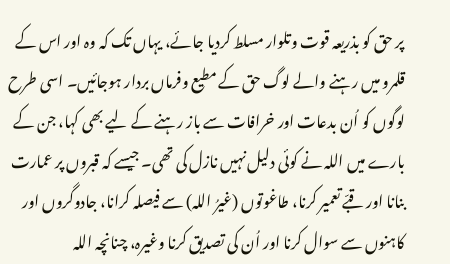پر حق کو بذریعہ قوت وتلوار مسلط کردیا جائے، یہاں تک کہ وہ اور اس کے قلمرو میں رہنے والے لوگ حق کے مطیع وفرماں بردار ہوجائیں۔ اسی طرح لوگوں کو اُن بدعات اور خرافات سے باز رہنے کے لیے بھی کہا، جن کے بارے میں اللہ نے کوئی دلیل نہیں نازل کی تھی۔ جیسے کہ قبروں پر عمارت بنانا اور قبّے تعمیر کرنا، طاغوتوں (غیرُ اللہ) سے فیصلہ کرانا، جادوگروں اور کاہنوں سے سوال کرنا اور اُن کی تصدیق کرنا وغیرہ، چنانچہ اللہ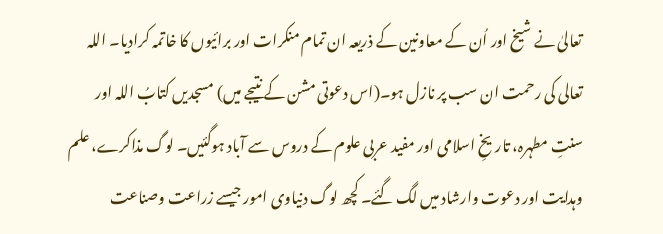تعالیٰ نے شیخ اور اُن کے معاونین کے ذریعہ ان تمام منکرات اور برائیوں کا خاتمہ کرادیا۔ اللہ تعالى کى رحمت ان سب پر نازل ہو۔(اس دعوتی مشن کے نتیجے میں) مسجدیں کتابُ اللہ اور سنتِ مطہرہ، تاریخِ اسلامی اور مفید عربی علوم کے دروس سے آباد ہوگئیں۔ لوگ مذاکرے، علم وہدایت اور دعوت وارشاد میں لگ گئے۔ کچھ لوگ دنیاوی امور جیسے زراعت وصناعت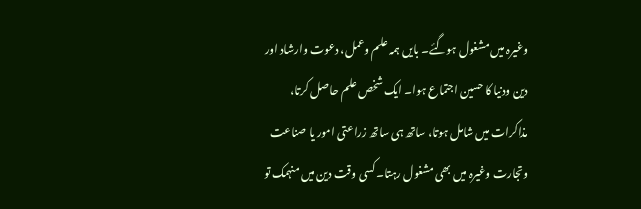وغیرہ میں مشغول ہوگئے۔ بایں ہمہ علم وعمل، دعوت وارشاد اور دین ودنیا کا حسین اجتماع ہوا۔ ایک شخص علم حاصل کرتا، مذاکرات میں شامل ہوتا، ساتھ ہی ساتھ زراعتی امور یا صناعت وتجارت وغیرہ میں بھی مشغول رہتا۔ کسی وقت دین میں منہمک تو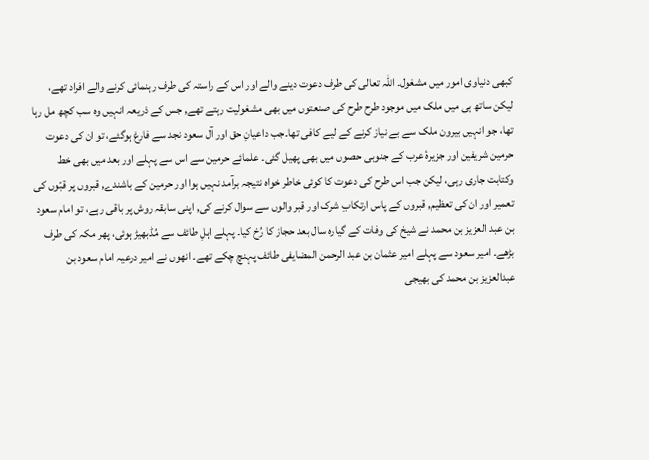کبھی دنیاوی امور میں مشغول۔ اللہ تعالی کی طرف دعوت دینے والے اور اس کے راستہ کی طرف رہنمائی کرنے والے افراد تھے، لیکن ساتھ ہی میں ملک میں موجود طرح طرح کی صنعتوں میں بھی مشغولیت رہتے تھے, جس کے ذریعہ انہیں وہ سب کچھ مل رہا تھا، جو انہیں بیرون ملک سے بے نیاز کرنے کے لیے کافی تھا۔جب داعیانِ حق اور آل سعود نجد سے فارغ ہوگئے، تو ان کى دعوت حرمین شریفین اور جزیرۂ عرب کے جنوبی حصوں میں بھی پھیل گئی۔ علمائے حرمین سے اس سے پہلے اور بعد میں بھی خط وکتابت جاری رہی، لیکن جب اس طرح کی دعوت کا کوئی خاطر خواہ نتیجہ برآمد نہیں ہوا اور حرمین کے باشندے, قبروں پر قبّوں کی تعمیر اور ان کى تعظیم, قبروں کے پاس ارتکابِ شرک اور قبر والوں سے سوال کرنے کی, اپنی سابقہ روش پر باقی رہے، تو امام سعود بن عبد العزیز بن محمد نے شیخ کی وفات کے گیارہ سال بعد حجاز کا رُخ کیا۔ پہلے اہلِ طائف سے مُڈبھیڑ ہوئی، پھر مکہ کی طرف بڑھے۔ امیر سعود سے پہلے امیر عثمان بن عبد الرحمن المضایفی طائف پہنچ چکے تھے۔ انھوں نے امیر درعیہ امام سعود بن عبدالعزیز بن محمد کی بھیجی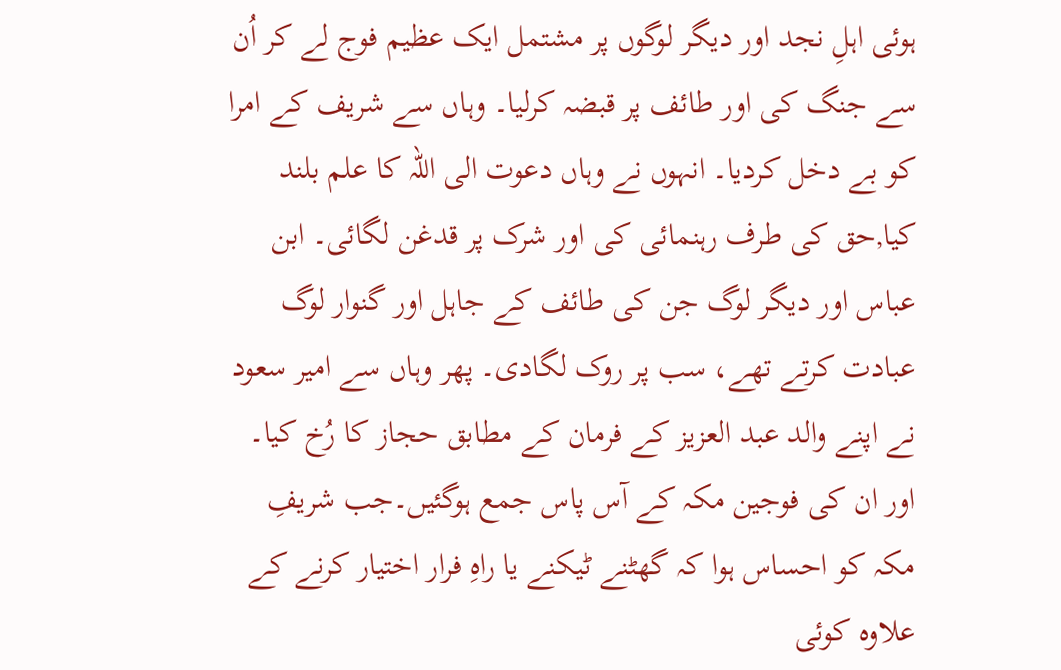ہوئی اہلِ نجد اور دیگر لوگوں پر مشتمل ایک عظیم فوج لے کر اُن سے جنگ کی اور طائف پر قبضہ کرلیا۔ وہاں سے شریف کے امرا کو بے دخل کردیا۔ انہوں نے وہاں دعوت الی اللہ کا علم بلند کیا,حق کی طرف رہنمائی کی اور شرک پر قدغن لگائی۔ ابن عباس اور دیگر لوگ جن کی طائف کے جاہل اور گنوار لوگ عبادت کرتے تھے، سب پر روک لگادی۔ پھر وہاں سے امیر سعود نے اپنے والد عبد العزیز کے فرمان کے مطابق حجاز کا رُخ کیا۔ اور ان کى فوجین مکہ کے آس پاس جمع ہوگئیں۔جب شریفِ مکہ کو احساس ہوا کہ گھٹنے ٹیکنے یا راہِ فرار اختیار کرنے کے علاوہ کوئی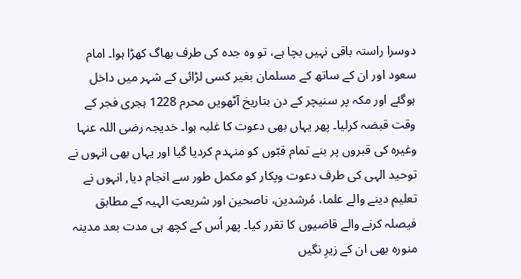دوسرا راستہ باقی نہیں بچا ہے، تو وہ جدہ کی طرف بھاگ کھڑا ہوا۔ امام سعود اور ان کے ساتھ کے مسلمان بغیر کسی لڑائی کے شہر میں داخل ہوگئے اور مکہ پر سنیچر کے دن بتاریخ آٹھویں محرم 1228 ہجری فجر کے وقت قبضہ کرلیا۔ پھر یہاں بھی دعوت کا غلبہ ہوا۔ خدیجہ رضی اللہ عنہا وغیرہ کی قبروں پر بنے تمام قبّوں کو منہدم کردیا گیا اور یہاں بھی انہوں نے توحید الہی کی طرف دعوت وپکار کو مکمل طور سے انجام دیا, انہوں نے تعلیم دینے والے علما، مُرشدین، ناصحین اور شریعتِ الہیہ کے مطابق فیصلہ کرنے والے قاضیوں کا تقرر کیا۔ پھر اُس کے کچھ ہی مدت بعد مدینہ منورہ بھی ان کے زیرِ نگیں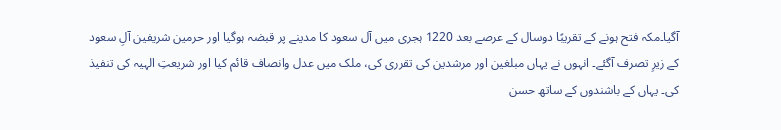آگیا۔مکہ فتح ہونے کے تقریبًا دوسال کے عرصے بعد 1220 ہجری میں آل سعود کا مدینے پر قبضہ ہوگیا اور حرمین شریفین آلِ سعود کے زیرِ تصرف آگئے۔ انہوں نے یہاں مبلغین اور مرشدین کی تقرری کی، ملک میں عدل وانصاف قائم کیا اور شریعتِ الہیہ کی تنفیذ کی۔ یہاں کے باشندوں کے ساتھ حسن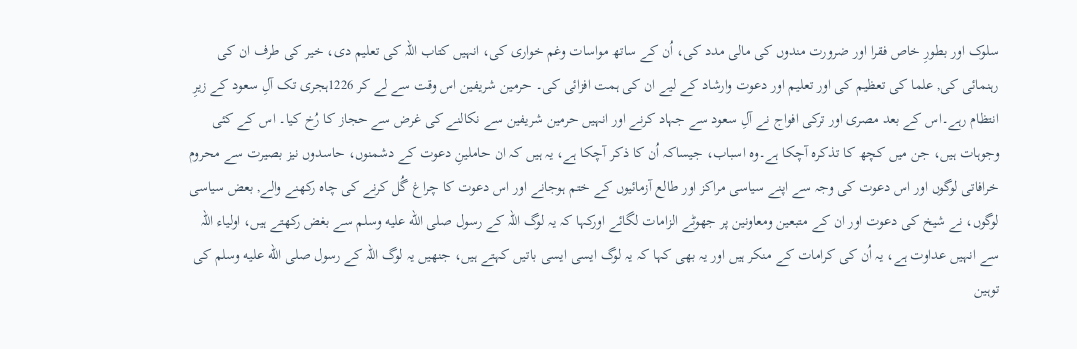سلوک اور بطورِ خاص فقرا اور ضرورت مندوں کی مالی مدد کی، اُن کے ساتھ مواسات وغم خواری کی، انہیں کتاب اللہ کی تعلیم دی، خیر کی طرف ان کی رہنمائی کی, علما کى تعظیم کى اور تعلیم اور دعوت وارشاد کے لیے ان کی ہمت افزائی کی۔ حرمین شریفین اس وقت سے لے کر 1226ہجری تک آلِ سعود کے زیرِ انتظام رہے۔اس کے بعد مصری اور ترکی افواج نے آلِ سعود سے جہاد کرنے اور انہیں حرمین شریفین سے نکالنے کی غرض سے حجاز کا رُخ کیا۔ اس کے کئی وجوہات ہیں، جن میں کچھ کا تذکرہ آچکا ہے۔وہ اسباب، جیساکہ اُن کا ذکر آچکا ہے، یہ ہیں کہ ان حاملینِ دعوت کے دشمنوں، حاسدوں نیز بصیرت سے محروم خرافاتی لوگوں اور اس دعوت کى وجہ سے اپنے سیاسی مراکز اور طالع آزمائیوں کے ختم ہوجانے اور اس دعوت کا چراغ گُل کرنے کى چاہ رکھنے والے, بعض سیاسی لوگوں، نے شیخ کی دعوت اور ان کے متبعین ومعاونین پر جھوٹے الزامات لگائے اورکہا کہ یہ لوگ اللہ کے رسول صلى الله عليه وسلم سے بغض رکھتے ہیں، اولیاء اللہ سے انہیں عداوت ہے، یہ اُن کی کرامات کے منکر ہیں اور یہ بھی کہا کہ یہ لوگ ایسى ایسی باتیں کہتے ہیں، جنھیں یہ لوگ اللہ کے رسول صلى الله عليه وسلم کی توہین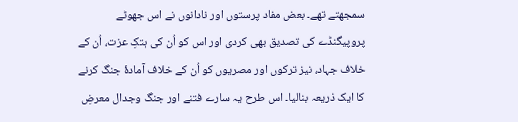سمجھتے تھے۔ بعض مفاد پرستوں اور نادانوں نے اس جھوٹے پروپیگنڈے کی تصدیق بھی کردی اور اس کو اُن کی ہتکِ عزت، اُن کے خلاف جہاد، نیز ترکوں اور مصریوں کو اُن کے خلاف آمادۂ جنگ کرنے کا ایک ذریعہ بنالیا۔ اس طرح یہ سارے فتنے اور جنگ وجدال معرضِ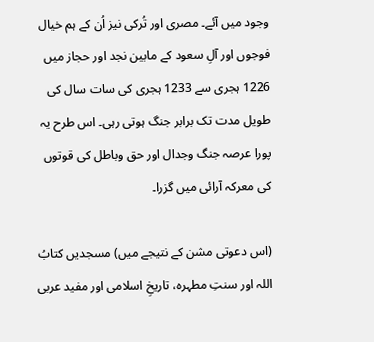وجود میں آئے۔ مصری اور تُرکی نیز اُن کے ہم خیال فوجوں اور آلِ سعود کے مابین نجد اور حجاز میں 1226 ہجری سے 1233 ہجری کی سات سال کی طویل مدت تک برابر جنگ ہوتی رہی۔ اس طرح یہ پورا عرصہ جنگ وجدال اور حق وباطل کی قوتوں کی معرکہ آرائی میں گزرا۔

(اس دعوتی مشن کے نتیجے میں) مسجدیں کتابُ اللہ اور سنتِ مطہرہ، تاریخِ اسلامی اور مفید عربی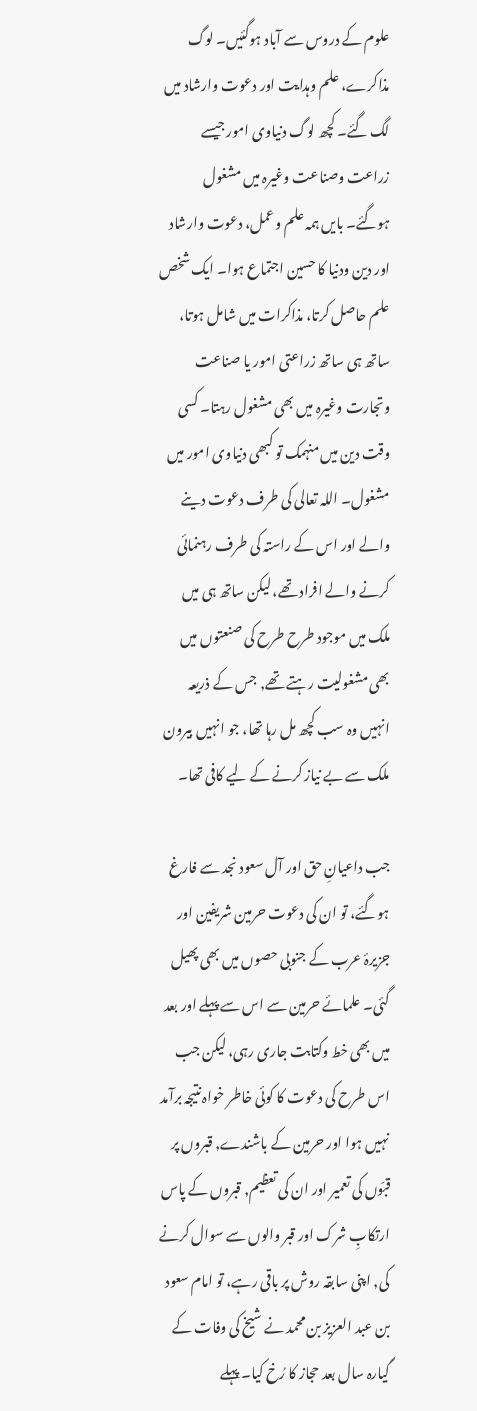علوم کے دروس سے آباد ہوگئیں۔ لوگ مذاکرے، علم وہدایت اور دعوت وارشاد میں لگ گئے۔ کچھ لوگ دنیاوی امور جیسے زراعت وصناعت وغیرہ میں مشغول ہوگئے۔ بایں ہمہ علم وعمل، دعوت وارشاد اور دین ودنیا کا حسین اجتماع ہوا۔ ایک شخص علم حاصل کرتا، مذاکرات میں شامل ہوتا، ساتھ ہی ساتھ زراعتی امور یا صناعت وتجارت وغیرہ میں بھی مشغول رہتا۔ کسی وقت دین میں منہمک تو کبھی دنیاوی امور میں مشغول۔ اللہ تعالی کی طرف دعوت دینے والے اور اس کے راستہ کی طرف رہنمائی کرنے والے افراد تھے، لیکن ساتھ ہی میں ملک میں موجود طرح طرح کی صنعتوں میں بھی مشغولیت رہتے تھے, جس کے ذریعہ انہیں وہ سب کچھ مل رہا تھا، جو انہیں بیرون ملک سے بے نیاز کرنے کے لیے کافی تھا۔

جب داعیانِ حق اور آل سعود نجد سے فارغ ہوگئے، تو ان کى دعوت حرمین شریفین اور جزیرۂ عرب کے جنوبی حصوں میں بھی پھیل گئی۔ علمائے حرمین سے اس سے پہلے اور بعد میں بھی خط وکتابت جاری رہی، لیکن جب اس طرح کی دعوت کا کوئی خاطر خواہ نتیجہ برآمد نہیں ہوا اور حرمین کے باشندے, قبروں پر قبّوں کی تعمیر اور ان کى تعظیم, قبروں کے پاس ارتکابِ شرک اور قبر والوں سے سوال کرنے کی, اپنی سابقہ روش پر باقی رہے، تو امام سعود بن عبد العزیز بن محمد نے شیخ کی وفات کے گیارہ سال بعد حجاز کا رُخ کیا۔ پہلے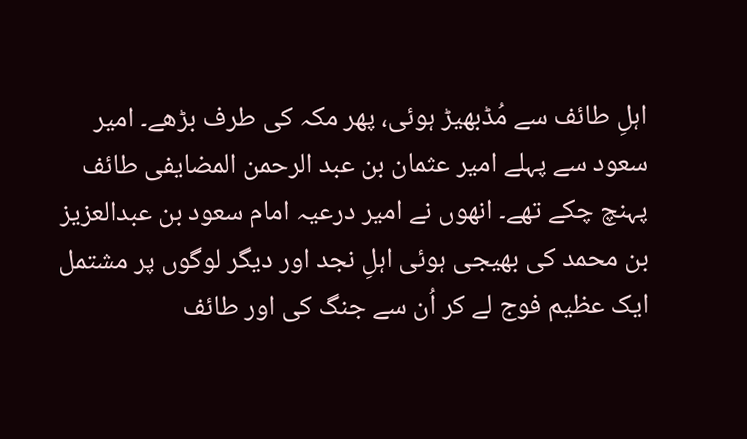اہلِ طائف سے مُڈبھیڑ ہوئی، پھر مکہ کی طرف بڑھے۔ امیر سعود سے پہلے امیر عثمان بن عبد الرحمن المضایفی طائف پہنچ چکے تھے۔ انھوں نے امیر درعیہ امام سعود بن عبدالعزیز بن محمد کی بھیجی ہوئی اہلِ نجد اور دیگر لوگوں پر مشتمل ایک عظیم فوج لے کر اُن سے جنگ کی اور طائف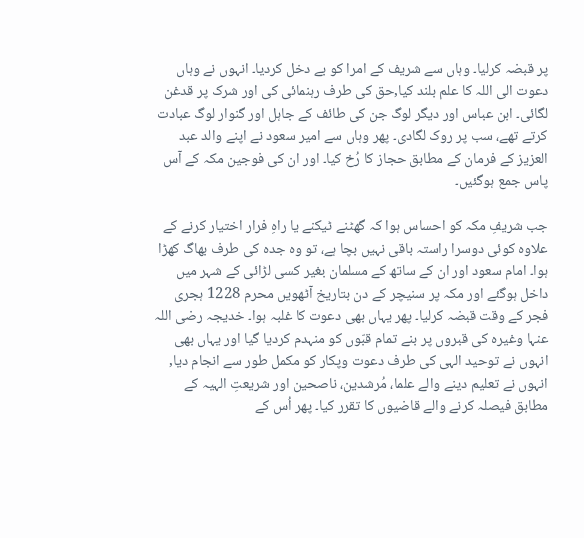پر قبضہ کرلیا۔ وہاں سے شریف کے امرا کو بے دخل کردیا۔ انہوں نے وہاں دعوت الی اللہ کا علم بلند کیا,حق کی طرف رہنمائی کی اور شرک پر قدغن لگائی۔ ابن عباس اور دیگر لوگ جن کی طائف کے جاہل اور گنوار لوگ عبادت کرتے تھے، سب پر روک لگادی۔ پھر وہاں سے امیر سعود نے اپنے والد عبد العزیز کے فرمان کے مطابق حجاز کا رُخ کیا۔ اور ان کى فوجین مکہ کے آس پاس جمع ہوگئیں۔

جب شریفِ مکہ کو احساس ہوا کہ گھٹنے ٹیکنے یا راہِ فرار اختیار کرنے کے علاوہ کوئی دوسرا راستہ باقی نہیں بچا ہے، تو وہ جدہ کی طرف بھاگ کھڑا ہوا۔ امام سعود اور ان کے ساتھ کے مسلمان بغیر کسی لڑائی کے شہر میں داخل ہوگئے اور مکہ پر سنیچر کے دن بتاریخ آٹھویں محرم 1228 ہجری فجر کے وقت قبضہ کرلیا۔ پھر یہاں بھی دعوت کا غلبہ ہوا۔ خدیجہ رضی اللہ عنہا وغیرہ کی قبروں پر بنے تمام قبّوں کو منہدم کردیا گیا اور یہاں بھی انہوں نے توحید الہی کی طرف دعوت وپکار کو مکمل طور سے انجام دیا, انہوں نے تعلیم دینے والے علما، مُرشدین، ناصحین اور شریعتِ الہیہ کے مطابق فیصلہ کرنے والے قاضیوں کا تقرر کیا۔ پھر اُس کے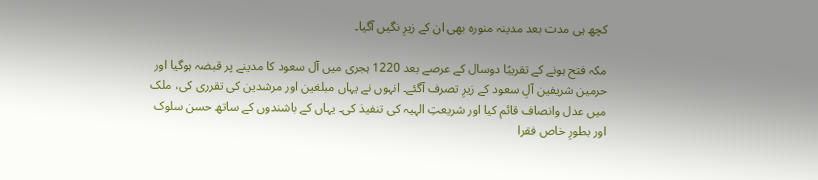کچھ ہی مدت بعد مدینہ منورہ بھی ان کے زیرِ نگیں آگیا۔

مکہ فتح ہونے کے تقریبًا دوسال کے عرصے بعد 1220 ہجری میں آل سعود کا مدینے پر قبضہ ہوگیا اور حرمین شریفین آلِ سعود کے زیرِ تصرف آگئے۔ انہوں نے یہاں مبلغین اور مرشدین کی تقرری کی، ملک میں عدل وانصاف قائم کیا اور شریعتِ الہیہ کی تنفیذ کی۔ یہاں کے باشندوں کے ساتھ حسن سلوک اور بطورِ خاص فقرا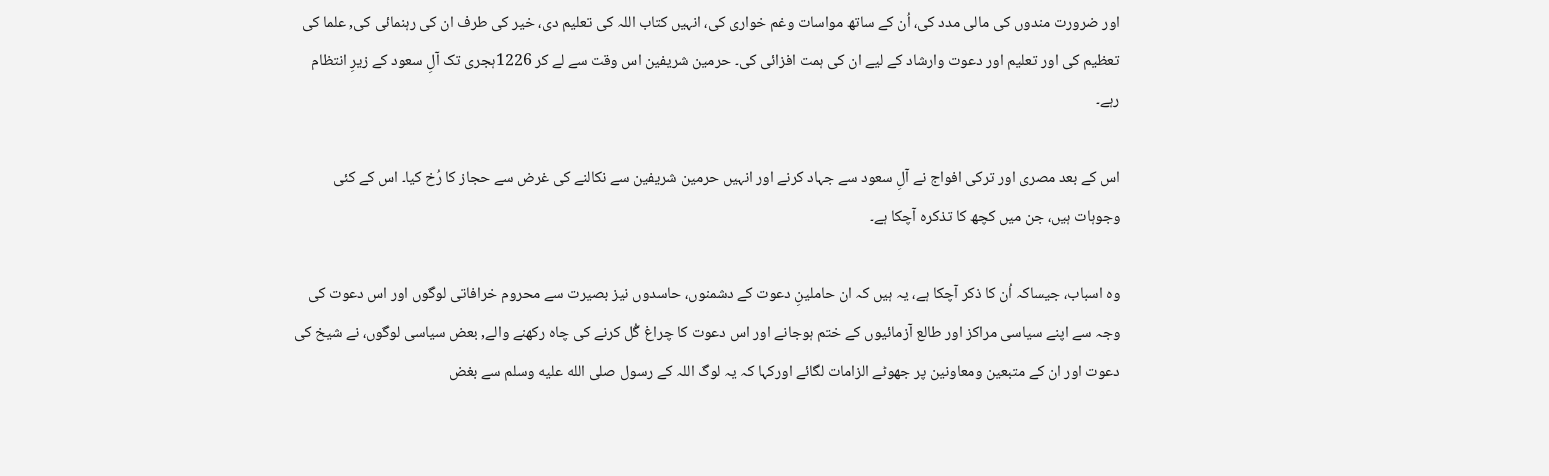اور ضرورت مندوں کی مالی مدد کی، اُن کے ساتھ مواسات وغم خواری کی، انہیں کتاب اللہ کی تعلیم دی، خیر کی طرف ان کی رہنمائی کی, علما کى تعظیم کى اور تعلیم اور دعوت وارشاد کے لیے ان کی ہمت افزائی کی۔ حرمین شریفین اس وقت سے لے کر 1226ہجری تک آلِ سعود کے زیرِ انتظام رہے۔

اس کے بعد مصری اور ترکی افواج نے آلِ سعود سے جہاد کرنے اور انہیں حرمین شریفین سے نکالنے کی غرض سے حجاز کا رُخ کیا۔ اس کے کئی وجوہات ہیں، جن میں کچھ کا تذکرہ آچکا ہے۔

وہ اسباب، جیساکہ اُن کا ذکر آچکا ہے، یہ ہیں کہ ان حاملینِ دعوت کے دشمنوں، حاسدوں نیز بصیرت سے محروم خرافاتی لوگوں اور اس دعوت کى وجہ سے اپنے سیاسی مراکز اور طالع آزمائیوں کے ختم ہوجانے اور اس دعوت کا چراغ گُل کرنے کى چاہ رکھنے والے, بعض سیاسی لوگوں، نے شیخ کی دعوت اور ان کے متبعین ومعاونین پر جھوٹے الزامات لگائے اورکہا کہ یہ لوگ اللہ کے رسول صلى الله عليه وسلم سے بغض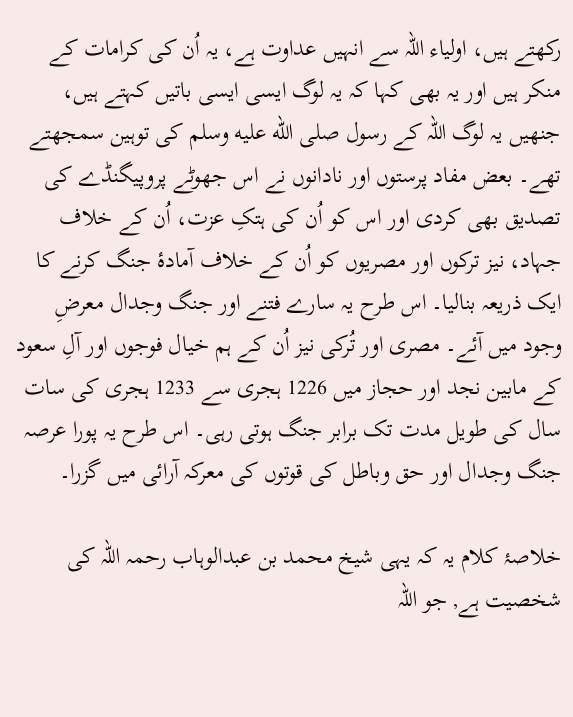رکھتے ہیں، اولیاء اللہ سے انہیں عداوت ہے، یہ اُن کی کرامات کے منکر ہیں اور یہ بھی کہا کہ یہ لوگ ایسى ایسی باتیں کہتے ہیں، جنھیں یہ لوگ اللہ کے رسول صلى الله عليه وسلم کی توہین سمجھتے تھے۔ بعض مفاد پرستوں اور نادانوں نے اس جھوٹے پروپیگنڈے کی تصدیق بھی کردی اور اس کو اُن کی ہتکِ عزت، اُن کے خلاف جہاد، نیز ترکوں اور مصریوں کو اُن کے خلاف آمادۂ جنگ کرنے کا ایک ذریعہ بنالیا۔ اس طرح یہ سارے فتنے اور جنگ وجدال معرضِ وجود میں آئے۔ مصری اور تُرکی نیز اُن کے ہم خیال فوجوں اور آلِ سعود کے مابین نجد اور حجاز میں 1226 ہجری سے 1233 ہجری کی سات سال کی طویل مدت تک برابر جنگ ہوتی رہی۔ اس طرح یہ پورا عرصہ جنگ وجدال اور حق وباطل کی قوتوں کی معرکہ آرائی میں گزرا۔

خلاصۂ کلام یہ کہ یہی شیخ محمد بن عبدالوہاب رحمہ اللہ کى شخصیت ہے, جو اللہ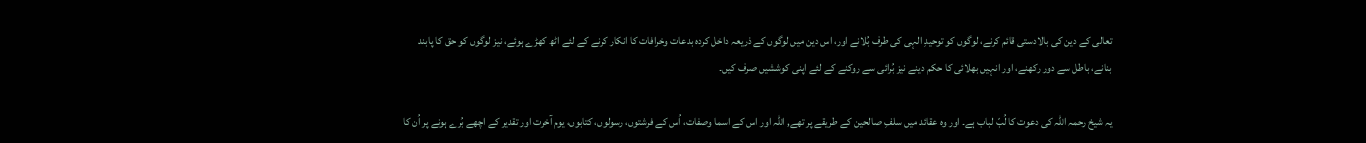تعالی کے دین کی بالادستی قائم کرنے، لوگوں کو توحیدِ الہی کی طرف بُلانے اور، اس دین میں لوگوں کے ذریعہ داخل کردہ بدعات وخرافات کا انکار کرنے کے لئے اٹھ کھڑے ہوئے، نیز لوگوں کو حق کا پابند بنانے، باطل سے دور رکھنے، اور انہیں بھلائی کا حکم دینے نیز بُرائی سے روکنے کے لئے اپنى کوششیں صرف کیں۔

یہ شیخ رحمہ اللہ کی دعوت کا لُبّ لباب ہے۔ اور وہ عقائد میں سلفِ صالحین کے طریقے پر تھے, اللہ اور اس کے اسما وصفات، اُس کے فرشتوں، رسولوں، کتابوں، یوم آخرت اور تقدیر کے اچھے بُرے ہونے پر اُن کا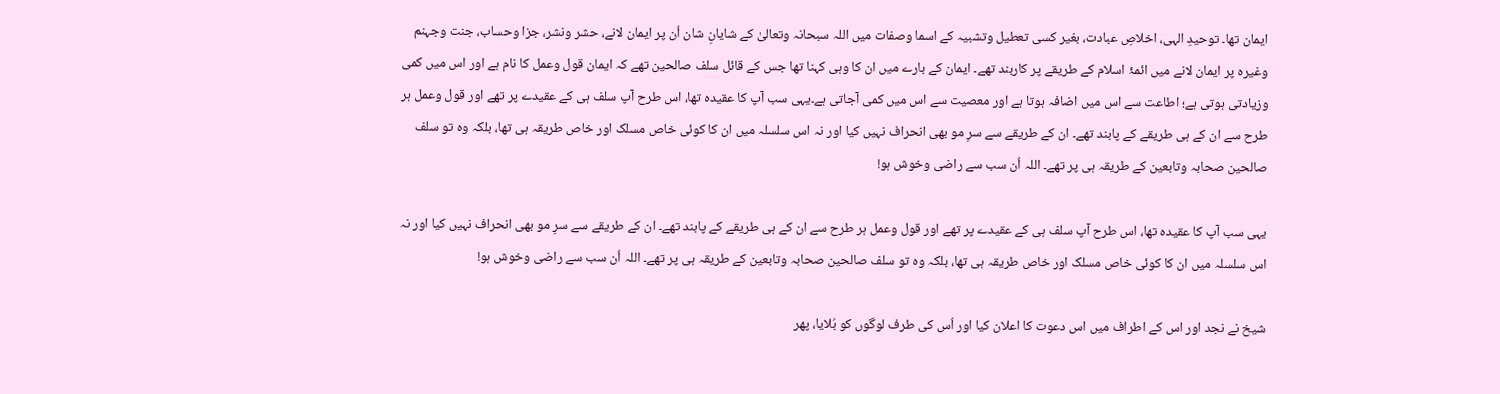ایمان تھا۔ توحیدِ الہی، اخلاصِ عبادت، بغیر کسی تعطیل وتشبیہ کے اسما وصفات میں اللہ سبحانہ وتعالیٰ کے شایانِ شان اُن پر ایمان لانے، حشر ونشر، جزا وحساب، جنت وجہنم وغیرہ پر ایمان لانے میں ائمۂ اسلام کے طریقے پر کاربند تھے۔ ایمان کے بارے میں ان کا وہی کہنا تھا جس کے قائل سلف صالحین تھے کہ ایمان قول وعمل کا نام ہے اور اس میں کمی وزیادتی ہوتی ہے؛ اطاعت سے اس میں اضافہ ہوتا ہے اور معصیت سے اس میں کمی آجاتی ہے۔یہی سب آپ کا عقیدہ تھا، اس طرح آپ سلف ہی کے عقیدے پر تھے اور قول وعمل ہر طرح سے ان کے ہی طریقے کے پابند تھے۔ ان کے طریقے سے سرِ مو بھی انحراف نہیں کیا اور نہ اس سلسلہ میں ان کا کوئی خاص مسلک اور خاص طریقہ ہی تھا، بلکہ وہ تو سلف صالحین صحابہ وتابعین کے طریقہ ہی پر تھے۔ اللہ اُن سب سے راضی وخوش ہو!

یہی سب آپ کا عقیدہ تھا، اس طرح آپ سلف ہی کے عقیدے پر تھے اور قول وعمل ہر طرح سے ان کے ہی طریقے کے پابند تھے۔ ان کے طریقے سے سرِ مو بھی انحراف نہیں کیا اور نہ اس سلسلہ میں ان کا کوئی خاص مسلک اور خاص طریقہ ہی تھا، بلکہ وہ تو سلف صالحین صحابہ وتابعین کے طریقہ ہی پر تھے۔ اللہ اُن سب سے راضی وخوش ہو!

شیخ نے نجد اور اس کے اطراف میں اس دعوت کا اعلان کیا اور اُس کی طرف لوگوں کو بُلایا، پھر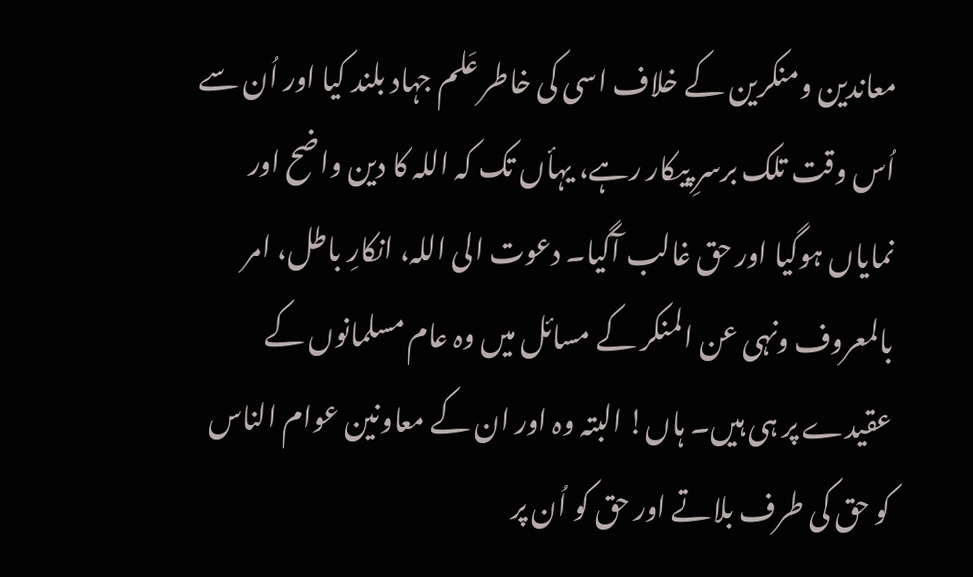معاندین ومنکرین کے خلاف اسی کی خاطر عَلم جہاد بلند کیا اور اُن سے اُس وقت تلک برسرِ پیکار رہے، یہأں تک کہ اللہ کا دین واضح اور نمایاں ہوگیا اور حق غالب آگیا۔ دعوت الی اللہ، انکارِ باطل، امر بالمعروف ونہی عن المنکر کے مسائل میں وہ عام مسلمانوں کے عقیدے پر ہی ہیں۔ ہاں! البتہ وہ اور ان کے معاونین عوام الناس کو حق کی طرف بلاتے اور حق کو اُن پر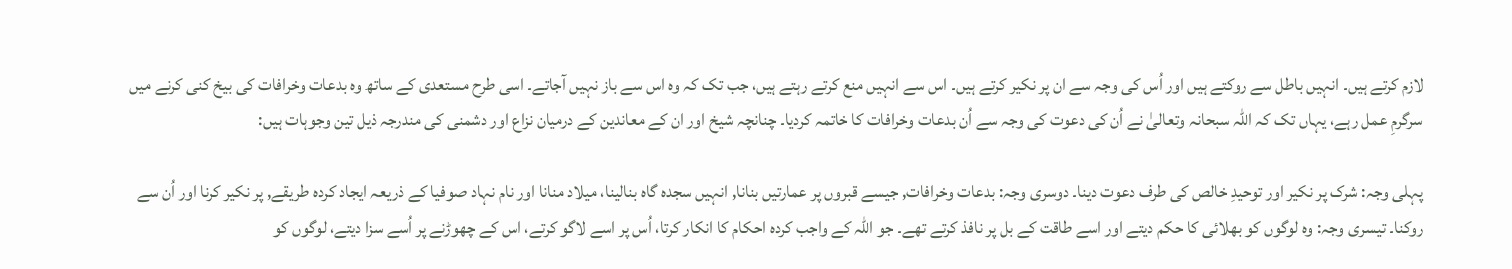لازم کرتے ہیں۔ انہیں باطل سے روکتے ہیں اور اُس کى وجہ سے ان پر نکیر کرتے ہیں۔ اس سے انہیں منع کرتے رہتے ہیں، جب تک کہ وہ اس سے باز نہیں آجاتے۔ اسی طرح مستعدی کے ساتھ وہ بدعات وخرافات کی بیخ کنی کرنے میں سرگرمِ عمل رہے، یہاں تک کہ اللہ سبحانہ وتعالیٰ نے اُن کی دعوت کی وجہ سے اُن بدعات وخرافات کا خاتمہ کردیا۔ چنانچہ شیخ اور ان کے معاندین کے درمیان نزاع اور دشمنی کی مندرجہ ذیل تین وجوہات ہیں:

پہلی وجہ: شرک پر نکیر اور توحیدِ خالص کی طرف دعوت دینا۔ دوسری وجہ: بدعات وخرافات, جیسے قبروں پر عمارتیں بنانا, انہیں سجدہ گاہ بنالینا، میلاد منانا اور نام نہاد صوفیا کے ذریعہ ایجاد کردہ طریقے, پر نکیر کرنا اور اُن سے روکنا۔ تیسری وجہ: وہ لوگوں کو بھلائی کا حکم دیتے اور اسے طاقت کے بل پر نافذ کرتے تھے۔ جو اللہ کے واجب کردہ احکام کا انکار کرتا، اُس پر اسے لاگو کرتے، اس کے چھوڑنے پر اُسے سزا دیتے، لوگوں کو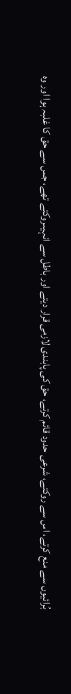بُرائیوں سے منع کرتے، اس سے روکتے، شرعی حدود قائم کرتے، حق کی پابندی لازمی قرار دیتے اور باطل سے انہیںروکتے تھے، جس سے حق کا غلبہ ہوا اور وہ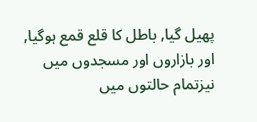پھیل گیا, باطل کا قلع قمع ہوگیا, اور بازاروں اور مسجدوں میں نیزتمام حالتوں میں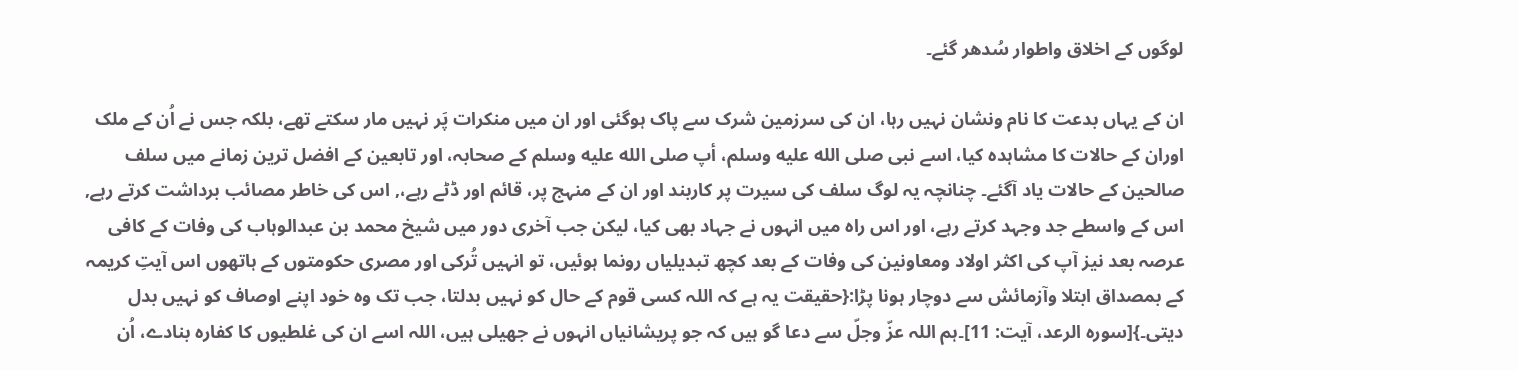لوگوں کے اخلاق واطوار سُدھر گئے۔

ان کے یہاں بدعت کا نام ونشان نہیں رہا، ان کی سرزمین شرک سے پاک ہوگئى اور ان میں منکرات پَر نہیں مار سکتے تھے، بلکہ جس نے اُن کے ملک اوران کے حالات کا مشاہدہ کیا، اسے نبی صلى الله عليه وسلم، أپ صلى الله عليه وسلم کے صحابہ، اور تابعین کے افضل ترین زمانے میں سلف صالحین کے حالات یاد آگئے۔ چنانچہ یہ لوگ سلف کى سیرت پر کاربند اور ان کے منہج پر، قائم اور ڈٹے رہے،, اس کى خاطر مصائب برداشت کرتے رہے, اس کے واسطے جد وجہد کرتے رہے، اور اس راہ میں انہوں نے جہاد بھی کیا، لیکن جب آخری دور میں شیخ محمد بن عبدالوہاب کی وفات کے کافی عرصہ بعد نیز آپ کی اکثر اولاد ومعاونین کی وفات کے بعد کچھ تبدیلیاں رونما ہوئیں، تو انہیں تُرکی اور مصری حکومتوں کے ہاتھوں اس آیتِ کریمہ کے بمصداق ابتلا وآزمائش سے دوچار ہونا پڑا:{حقیقت یہ ہے کہ اللہ کسی قوم کے حال کو نہیں بدلتا، جب تک وہ خود اپنے اوصاف کو نہیں بدل دیتی۔}[سورہ الرعد، آیت: 11]۔ہم اللہ عزّ وجلّ سے دعا گو ہیں کہ جو پریشانیاں انہوں نے جھیلی ہیں، اللہ اسے ان کی غلطیوں کا کفارہ بنادے، اُن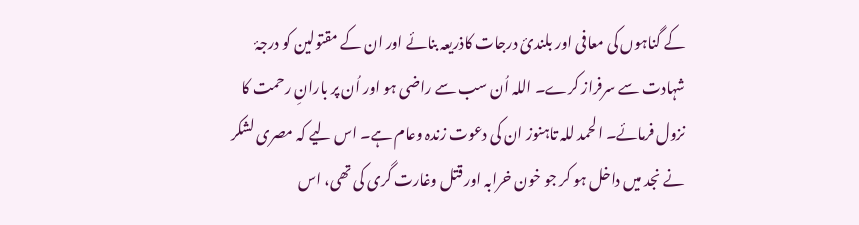کے گناہوں کی معافی اور بلندیٔ درجات کاذریعہ بنائے اور ان کے مقتولین کو درجۂ شہادت سے سرفراز کرے۔ اللہ اُن سب سے راضی ہو اور اُن پر بارانِ رحمت کا نزول فرمائے۔ الحمد للہ تاہنوز ان کی دعوت زندہ وعام ہے۔ اس لیے کہ مصری لشکر نے نجد میں داخل ہو کر جو خون خرابہ اور قتل وغارت گری کی تھی، اس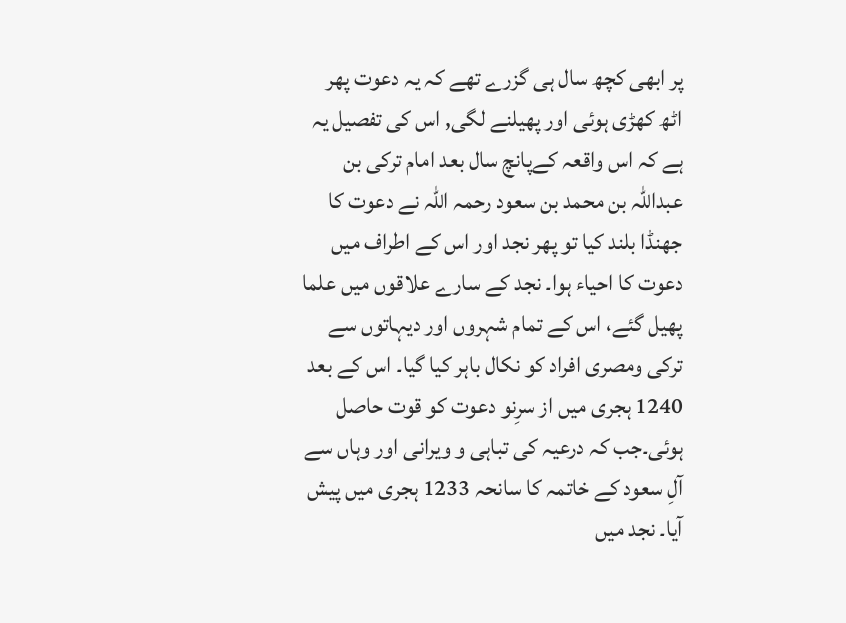پر ابھی کچھ سال ہی گزرے تھے کہ یہ دعوت پھر اٹھ کھڑى ہوئی اور پھیلنے لگى, اس کى تفصیل یہ ہے کہ اس واقعہ کےپانچ سال بعد امام ترکی بن عبداللہ بن محمد بن سعود رحمہ اللہ نے دعوت کا جھنڈا بلند کیا تو پھر نجد اور اس کے اطراف میں دعوت کا احیاء ہوا۔ نجد کے سارے علاقوں میں علما پھیل گئے، اس کے تمام شہروں اور دیہاتوں سے ترکی ومصری افراد کو نکال باہر کیا گیا۔ اس کے بعد 1240 ہجری میں از سرِنو دعوت کو قوت حاصل ہوئی۔جب کہ درعیہ کی تباہی و ویرانی اور وہاں سے آلِ سعود کے خاتمہ کا سانحہ 1233 ہجری میں پیش آیا۔ نجد میں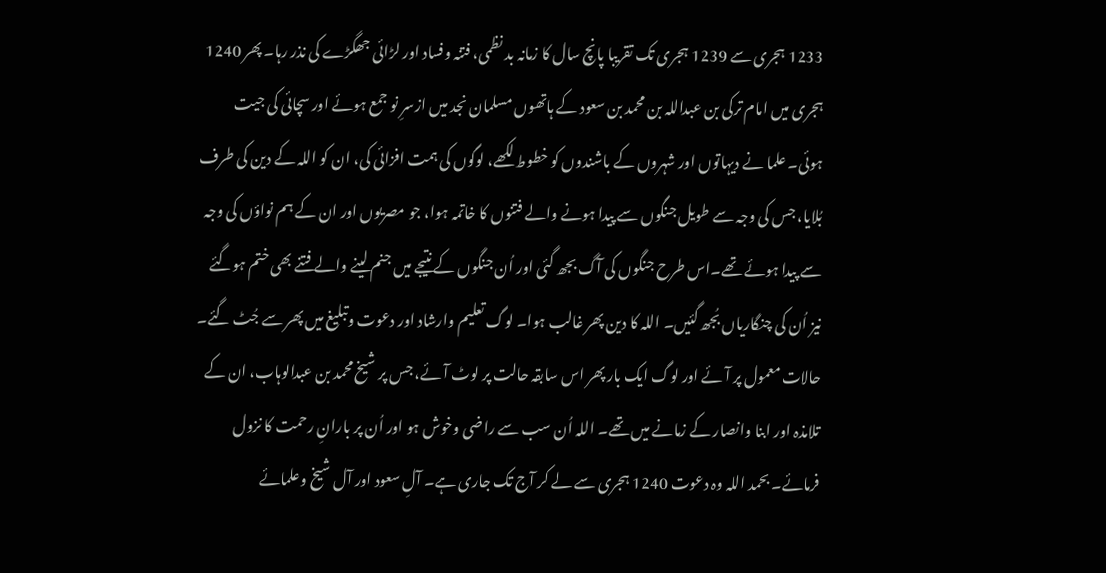1233 ہجری سے 1239 ہجری تک تقریبا پانچ سال کا زمانہ بد نظمی، فتنہ وفساد اور لڑائی جھگڑے کی نذر رہا۔ پھر 1240 ہجری میں امام ترکی بن عبداللہ بن محمد بن سعود کے ہاتھوں مسلمان نجد میں ازسرِ نو جمع ہوئے اور سچائی کی جیت ہوئی۔ علما نے دیہاتوں اور شہروں کے باشندوں کو خطوط لکھے، لوگوں کی ہمت افزائی کی، ان کو اللہ کے دین کی طرف بُلایا، جس کی وجہ سے طویل جنگوں سے پیدا ہونے والے فتنوں کا خاتمہ ہوا، جو مصریوں اور ان کے ہم نواؤں کی وجہ سے پیدا ہوئے تھے۔اس طرح جنگوں کى آگ بجھ گئی اور اُن جنگوں کے نتیجے میں جنم لینے والے فتنے بھی ختم ہوگئے نیز اُن کی چنگاریاں بُجھ گئیں۔ اللہ کا دین پھر غالب ہوا۔ لوگ تعلیم وارشاد اور دعوت وتبلیغ میں پھر سے جُٹ گئے۔ حالات معمول پر آئے اور لوگ ایک بار پھر اس سابقہ حالت پر لوٹ آئے، جس پر شیخ محمد بن عبدالوہاب، ان کے تلامذہ اور ابنا وانصار کے زمانے میں تھے۔ اللہ اُن سب سے راضی وخوش ہو اور اُن پر بارانِ رحمت کا نزول فرمائے۔ بحمد اللہ وہ دعوت 1240 ہجری سے لے کر آج تک جاری ہے۔ آلِ سعود اور آل شیخ وعلمائے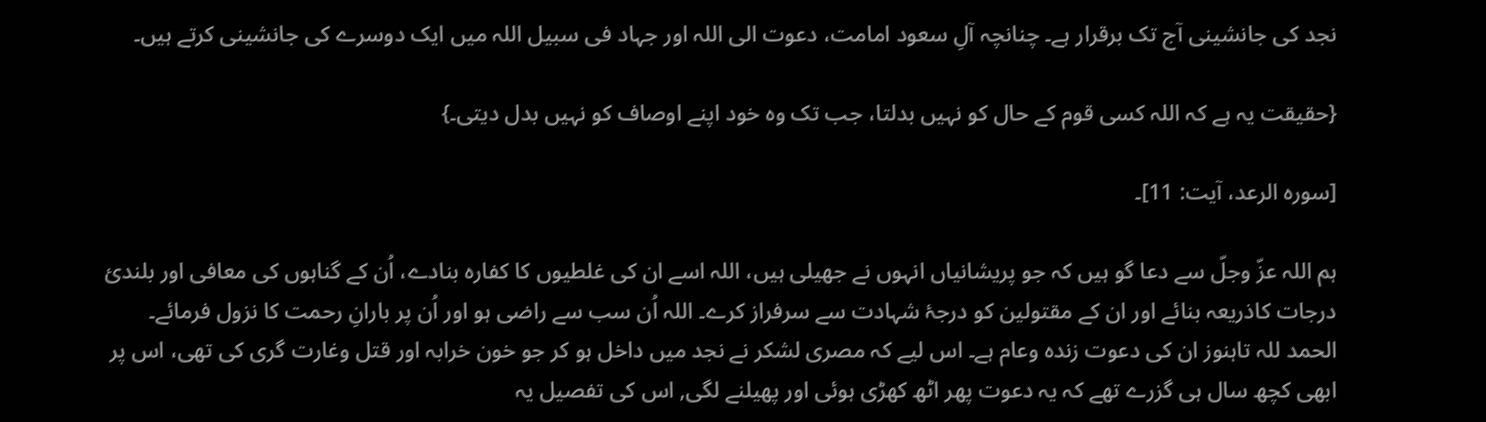نجد کی جانشینی آج تک برقرار ہے۔ چنانچہ آلِ سعود امامت، دعوت الی اللہ اور جہاد فی سبیل اللہ میں ایک دوسرے کی جانشینی کرتے ہیں۔

{حقیقت یہ ہے کہ اللہ کسی قوم کے حال کو نہیں بدلتا، جب تک وہ خود اپنے اوصاف کو نہیں بدل دیتی۔}

[سورہ الرعد، آیت: 11]۔

ہم اللہ عزّ وجلّ سے دعا گو ہیں کہ جو پریشانیاں انہوں نے جھیلی ہیں، اللہ اسے ان کی غلطیوں کا کفارہ بنادے، اُن کے گناہوں کی معافی اور بلندیٔ درجات کاذریعہ بنائے اور ان کے مقتولین کو درجۂ شہادت سے سرفراز کرے۔ اللہ اُن سب سے راضی ہو اور اُن پر بارانِ رحمت کا نزول فرمائے۔ الحمد للہ تاہنوز ان کی دعوت زندہ وعام ہے۔ اس لیے کہ مصری لشکر نے نجد میں داخل ہو کر جو خون خرابہ اور قتل وغارت گری کی تھی، اس پر ابھی کچھ سال ہی گزرے تھے کہ یہ دعوت پھر اٹھ کھڑى ہوئی اور پھیلنے لگى, اس کى تفصیل یہ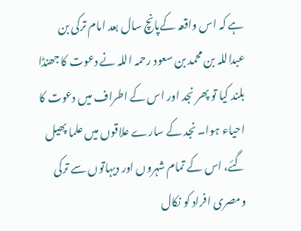ہے کہ اس واقعہ کےپانچ سال بعد امام ترکی بن عبداللہ بن محمد بن سعود رحمہ اللہ نے دعوت کا جھنڈا بلند کیا تو پھر نجد اور اس کے اطراف میں دعوت کا احیاء ہوا۔ نجد کے سارے علاقوں میں علما پھیل گئے، اس کے تمام شہروں اور دیہاتوں سے ترکی ومصری افراد کو نکال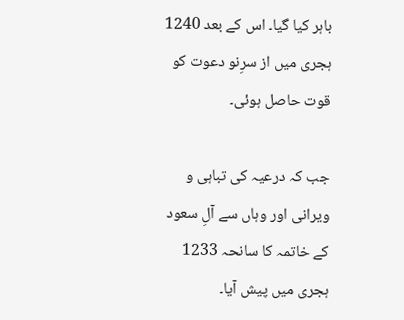باہر کیا گیا۔ اس کے بعد 1240 ہجری میں از سرِنو دعوت کو قوت حاصل ہوئی۔

جب کہ درعیہ کی تباہی و ویرانی اور وہاں سے آلِ سعود کے خاتمہ کا سانحہ 1233 ہجری میں پیش آیا۔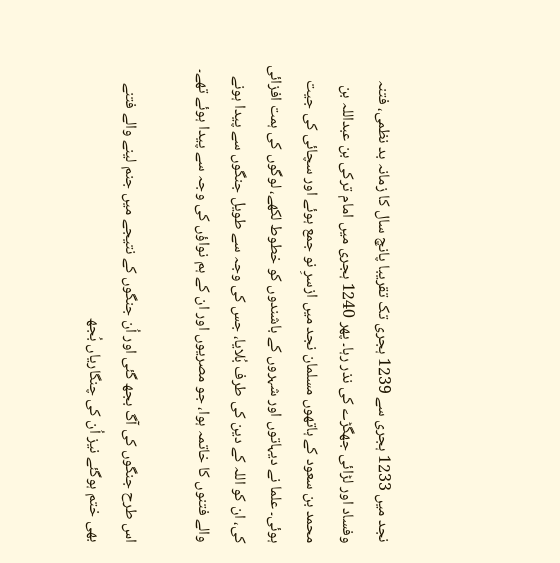نجد میں 1233 ہجری سے 1239 ہجری تک تقریبا پانچ سال کا زمانہ بد نظمی، فتنہ وفساد اور لڑائی جھگڑے کی نذر رہا۔ پھر 1240 ہجری میں امام ترکی بن عبداللہ بن محمد بن سعود کے ہاتھوں مسلمان نجد میں ازسرِ نو جمع ہوئے اور سچائی کی جیت ہوئی۔ علما نے دیہاتوں اور شہروں کے باشندوں کو خطوط لکھے، لوگوں کی ہمت افزائی کی، ان کو اللہ کے دین کی طرف بُلایا، جس کی وجہ سے طویل جنگوں سے پیدا ہونے والے فتنوں کا خاتمہ ہوا، جو مصریوں اور ان کے ہم نواؤں کی وجہ سے پیدا ہوئے تھے۔

اس طرح جنگوں کى آگ بجھ گئی اور اُن جنگوں کے نتیجے میں جنم لینے والے فتنے بھی ختم ہوگئے نیز اُن کی چنگاریاں بُجھ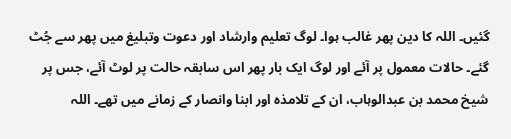گئیں۔ اللہ کا دین پھر غالب ہوا۔ لوگ تعلیم وارشاد اور دعوت وتبلیغ میں پھر سے جُٹ گئے۔ حالات معمول پر آئے اور لوگ ایک بار پھر اس سابقہ حالت پر لوٹ آئے، جس پر شیخ محمد بن عبدالوہاب، ان کے تلامذہ اور ابنا وانصار کے زمانے میں تھے۔ اللہ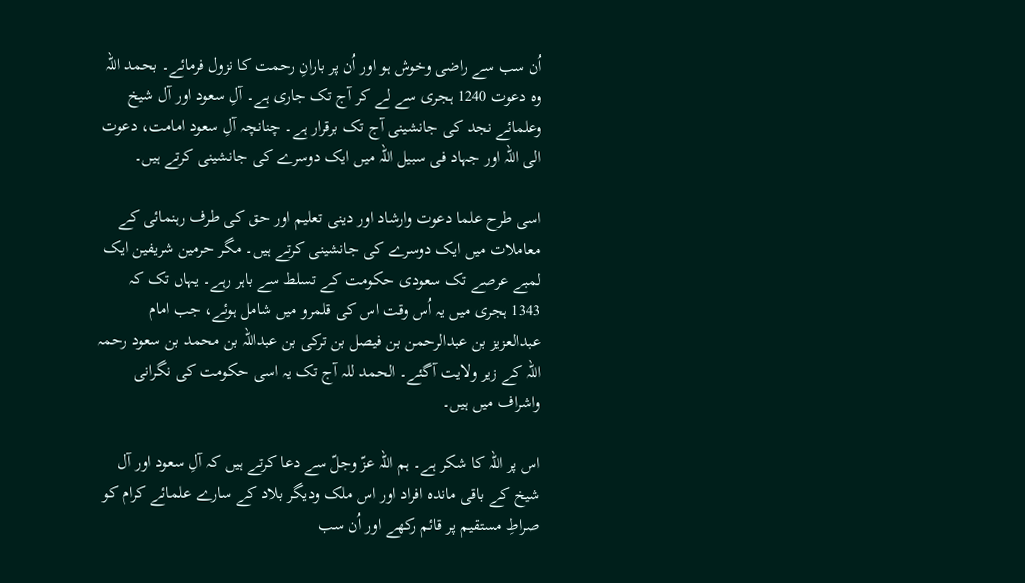اُن سب سے راضی وخوش ہو اور اُن پر بارانِ رحمت کا نزول فرمائے۔ بحمد اللہ وہ دعوت 1240 ہجری سے لے کر آج تک جاری ہے۔ آلِ سعود اور آل شیخ وعلمائے نجد کی جانشینی آج تک برقرار ہے۔ چنانچہ آلِ سعود امامت، دعوت الی اللہ اور جہاد فی سبیل اللہ میں ایک دوسرے کی جانشینی کرتے ہیں۔

اسی طرح علما دعوت وارشاد اور دینی تعلیم اور حق کی طرف رہنمائی کے معاملات میں ایک دوسرے کی جانشینی کرتے ہیں۔ مگر حرمین شریفین ایک لمبے عرصے تک سعودی حکومت کے تسلط سے باہر رہے۔ یہاں تک کہ 1343 ہجری میں یہ اُس وقت اس کی قلمرو میں شامل ہوئے، جب امام عبدالعزیز بن عبدالرحمن بن فیصل بن ترکی بن عبداللہ بن محمد بن سعود رحمہ اللہ کے زیر ولایت آگئے۔ الحمد للہ آج تک یہ اسی حکومت کی نگرانی واشراف میں ہیں۔

اس پر اللہ کا شکر ہے۔ ہم اللہ عزّ وجلّ سے دعا کرتے ہیں کہ آلِ سعود اور آل شیخ کے باقی ماندہ افراد اور اس ملک ودیگر بلاد کے سارے علمائے کرام کو صراطِ مستقیم پر قائم رکھے اور اُن سب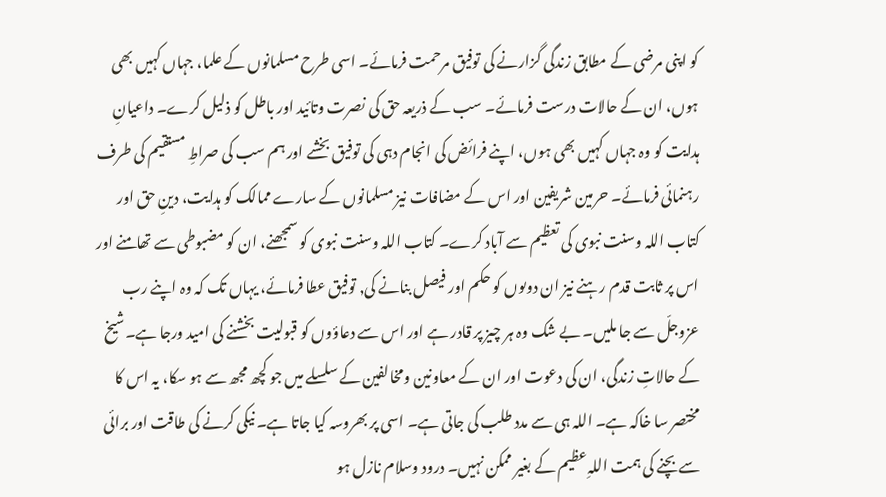کو اپنی مرضی کے مطابق زندگی گزارنے کی توفیق مرحمت فرمائے۔ اسی طرح مسلمانوں کے علما، جہاں کہیں بھی ہوں، ان کے حالات درست فرمائے۔ سب کے ذریعہ حق کی نصرت وتائید اور باطل کو ذلیل کرے۔ داعیانِ ہدایت کو وہ جہاں کہیں بھی ہوں، اپنے فرائض کی انجام دہی کی توفیق بخشے اور ہم سب کی صراطِ مستقیم کی طرف رہنمائی فرمائے۔ حرمین شریفین اور اس کے مضافات نیز مسلمانوں کے سارے ممالک کو ہدایت، دینِ حق اور کتاب اللہ وسنت نبوی کی تعظیم سے آباد کرے۔ کتاب اللہ وسنت نبوی کو سمجھنے، ان کو مضبوطی سے تھامنے اور اس پر ثابت قدم رہنے نیز ان دوںوں کو حکم اور فیصل بنانے کی, توفیق عطا فرمائے، یہاں تک کہ وہ اپنے رب عزوجلّ سے جا ملیں۔ بے شک وہ ہر چیز پر قادر ہے اور اس سے دعاؤوں کو قبولیت بخشنے کى امید ورجا ہے۔شیخ کے حالاتِ زندگی، ان کی دعوت اور ان کے معاونین ومخالفین کے سلسلے میں جو کچھ مجھ سے ہو سکا، یہ اس کا مختصر سا خاکہ ہے۔ اللہ ہی سے مدد طلب کی جاتی ہے۔ اسی پر بھروسہ کیا جاتا ہے۔ نیکی کرنے کی طاقت اور برائی سے بچنے کی ہمت اللہِ عظیم کے بغیر ممکن نہیں۔ درود وسلام نازل ہو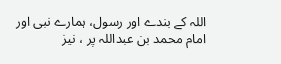اللہ کے بندے اور رسول، ہمارے نبی اور امام محمد بن عبداللہ پر ، نیز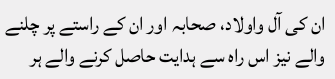ان کی آل واولاد، صحابہ اور ان کے راستے پر چلنے والے نیز اس راہ سے ہدایت حاصل کرنے والے ہر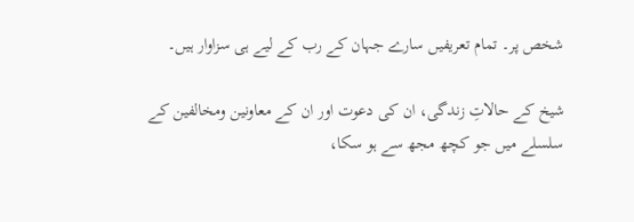شخص پر۔ تمام تعریفیں سارے جہان کے رب کے لیے ہی سزاوار ہیں۔

شیخ کے حالاتِ زندگی، ان کی دعوت اور ان کے معاونین ومخالفین کے سلسلے میں جو کچھ مجھ سے ہو سکا،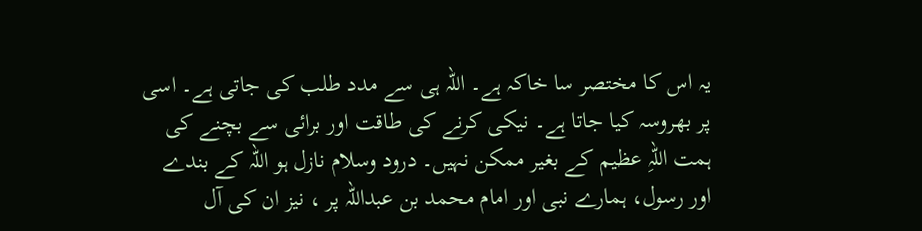یہ اس کا مختصر سا خاکہ ہے۔ اللہ ہی سے مدد طلب کی جاتی ہے۔ اسی پر بھروسہ کیا جاتا ہے۔ نیکی کرنے کی طاقت اور برائی سے بچنے کی ہمت اللہِ عظیم کے بغیر ممکن نہیں۔ درود وسلام نازل ہو اللہ کے بندے اور رسول، ہمارے نبی اور امام محمد بن عبداللہ پر ، نیز ان کی آل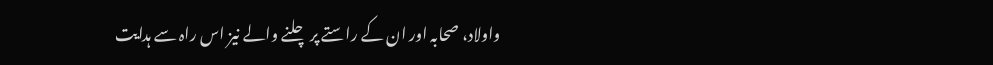واولاد، صحابہ اور ان کے راستے پر چلنے والے نیز اس راہ سے ہدایت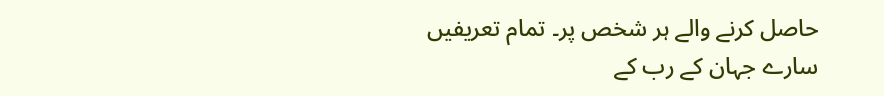حاصل کرنے والے ہر شخص پر۔ تمام تعریفیں سارے جہان کے رب کے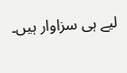لیے ہی سزاوار ہیں۔